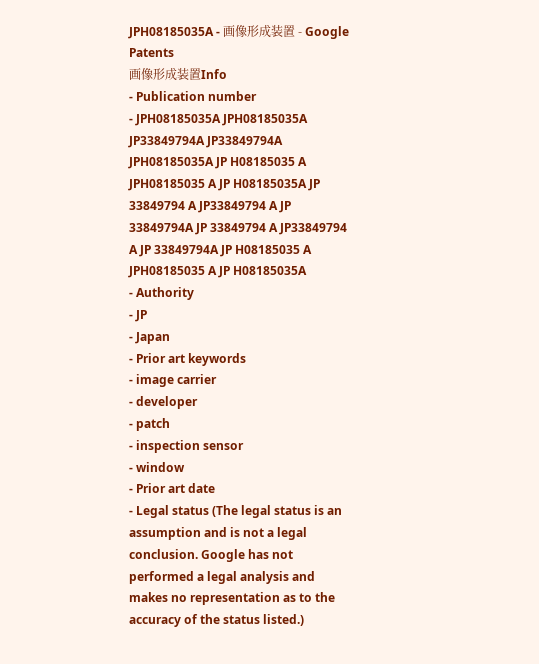JPH08185035A - 画像形成装置 - Google Patents
画像形成装置Info
- Publication number
- JPH08185035A JPH08185035A JP33849794A JP33849794A JPH08185035A JP H08185035 A JPH08185035 A JP H08185035A JP 33849794 A JP33849794 A JP 33849794A JP 33849794 A JP33849794 A JP 33849794A JP H08185035 A JPH08185035 A JP H08185035A
- Authority
- JP
- Japan
- Prior art keywords
- image carrier
- developer
- patch
- inspection sensor
- window
- Prior art date
- Legal status (The legal status is an assumption and is not a legal conclusion. Google has not performed a legal analysis and makes no representation as to the accuracy of the status listed.)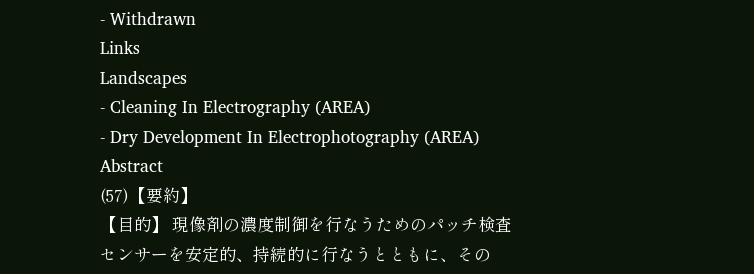- Withdrawn
Links
Landscapes
- Cleaning In Electrography (AREA)
- Dry Development In Electrophotography (AREA)
Abstract
(57)【要約】
【目的】 現像剤の濃度制御を行なうためのパッチ検査
センサーを安定的、持続的に行なうとともに、その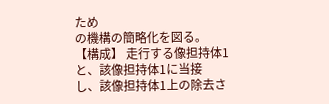ため
の機構の簡略化を図る。 【構成】 走行する像担持体1と、該像担持体1に当接
し、該像担持体1上の除去さ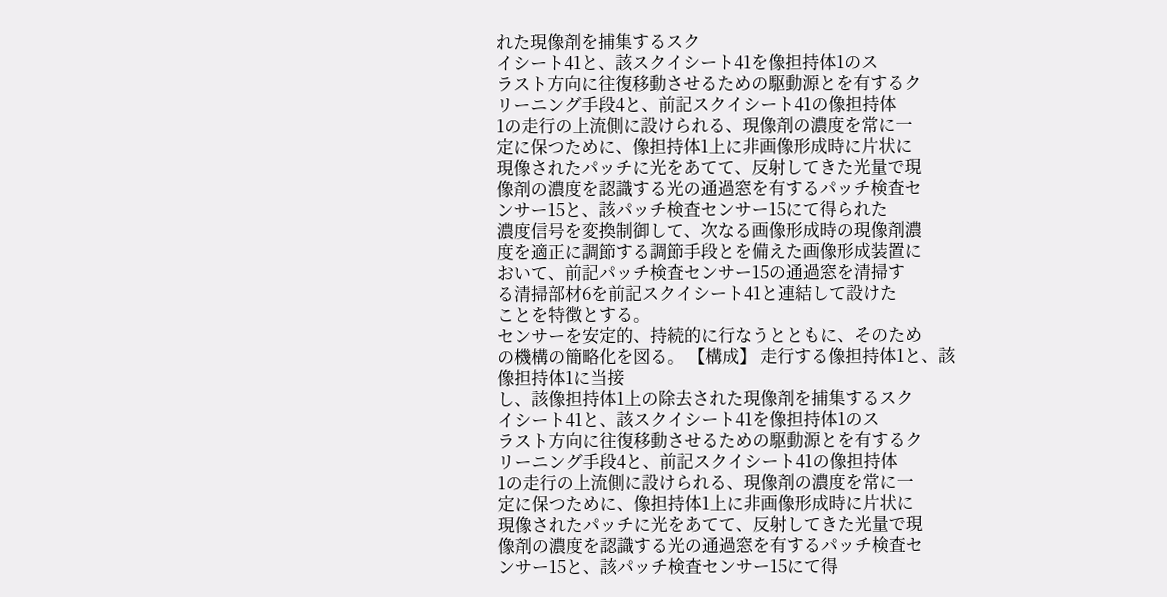れた現像剤を捕集するスク
イシート41と、該スクイシート41を像担持体1のス
ラスト方向に往復移動させるための駆動源とを有するク
リーニング手段4と、前記スクイシート41の像担持体
1の走行の上流側に設けられる、現像剤の濃度を常に一
定に保つために、像担持体1上に非画像形成時に片状に
現像されたパッチに光をあてて、反射してきた光量で現
像剤の濃度を認識する光の通過窓を有するパッチ検査セ
ンサー15と、該パッチ検査センサー15にて得られた
濃度信号を変換制御して、次なる画像形成時の現像剤濃
度を適正に調節する調節手段とを備えた画像形成装置に
おいて、前記パッチ検査センサー15の通過窓を清掃す
る清掃部材6を前記スクイシート41と連結して設けた
ことを特徴とする。
センサーを安定的、持続的に行なうとともに、そのため
の機構の簡略化を図る。 【構成】 走行する像担持体1と、該像担持体1に当接
し、該像担持体1上の除去された現像剤を捕集するスク
イシート41と、該スクイシート41を像担持体1のス
ラスト方向に往復移動させるための駆動源とを有するク
リーニング手段4と、前記スクイシート41の像担持体
1の走行の上流側に設けられる、現像剤の濃度を常に一
定に保つために、像担持体1上に非画像形成時に片状に
現像されたパッチに光をあてて、反射してきた光量で現
像剤の濃度を認識する光の通過窓を有するパッチ検査セ
ンサー15と、該パッチ検査センサー15にて得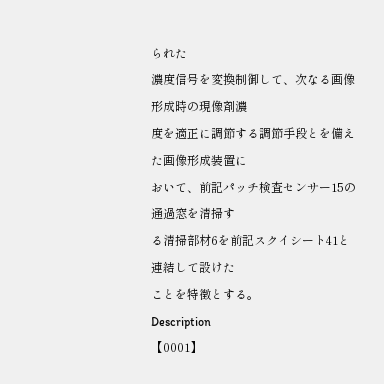られた
濃度信号を変換制御して、次なる画像形成時の現像剤濃
度を適正に調節する調節手段とを備えた画像形成装置に
おいて、前記パッチ検査センサー15の通過窓を清掃す
る清掃部材6を前記スクイシート41と連結して設けた
ことを特徴とする。
Description
【0001】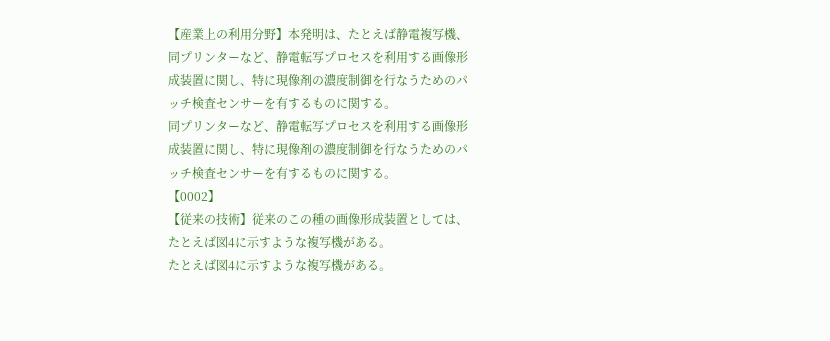【産業上の利用分野】本発明は、たとえば静電複写機、
同プリンターなど、静電転写プロセスを利用する画像形
成装置に関し、特に現像剤の濃度制御を行なうためのパ
ッチ検査センサーを有するものに関する。
同プリンターなど、静電転写プロセスを利用する画像形
成装置に関し、特に現像剤の濃度制御を行なうためのパ
ッチ検査センサーを有するものに関する。
【0002】
【従来の技術】従来のこの種の画像形成装置としては、
たとえば図4に示すような複写機がある。
たとえば図4に示すような複写機がある。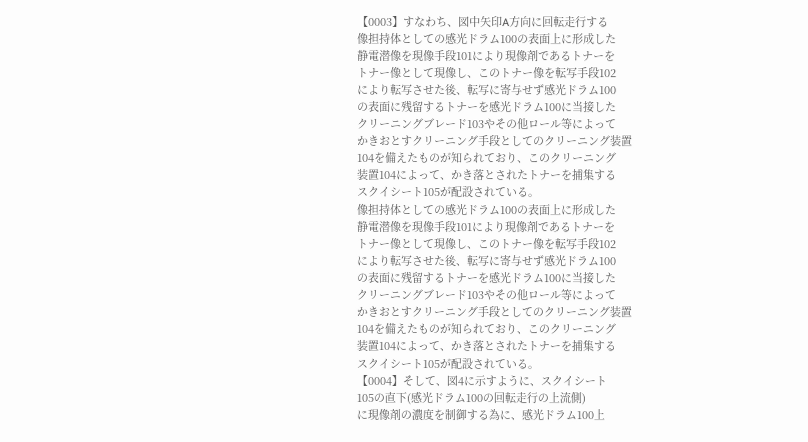【0003】すなわち、図中矢印A方向に回転走行する
像担持体としての感光ドラム100の表面上に形成した
静電潜像を現像手段101により現像剤であるトナーを
トナー像として現像し、このトナー像を転写手段102
により転写させた後、転写に寄与せず感光ドラム100
の表面に残留するトナーを感光ドラム100に当接した
クリーニングブレード103やその他ロール等によって
かきおとすクリーニング手段としてのクリーニング装置
104を備えたものが知られており、このクリーニング
装置104によって、かき落とされたトナーを捕集する
スクイシート105が配設されている。
像担持体としての感光ドラム100の表面上に形成した
静電潜像を現像手段101により現像剤であるトナーを
トナー像として現像し、このトナー像を転写手段102
により転写させた後、転写に寄与せず感光ドラム100
の表面に残留するトナーを感光ドラム100に当接した
クリーニングブレード103やその他ロール等によって
かきおとすクリーニング手段としてのクリーニング装置
104を備えたものが知られており、このクリーニング
装置104によって、かき落とされたトナーを捕集する
スクイシート105が配設されている。
【0004】そして、図4に示すように、スクイシート
105の直下(感光ドラム100の回転走行の上流側)
に現像剤の濃度を制御する為に、感光ドラム100上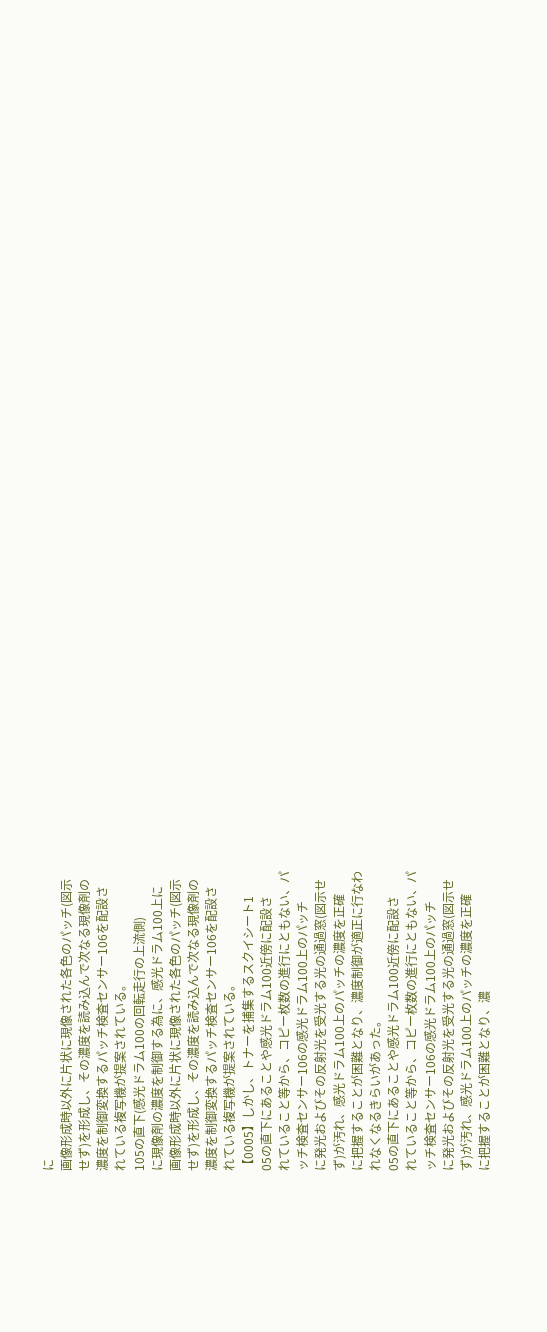に
画像形成時以外に片状に現像された各色のパッチ(図示
せず)を形成し、その濃度を読み込んで次なる現像剤の
濃度を制御変換するパッチ検査センサー106を配設さ
れている複写機が提案されている。
105の直下(感光ドラム100の回転走行の上流側)
に現像剤の濃度を制御する為に、感光ドラム100上に
画像形成時以外に片状に現像された各色のパッチ(図示
せず)を形成し、その濃度を読み込んで次なる現像剤の
濃度を制御変換するパッチ検査センサー106を配設さ
れている複写機が提案されている。
【0005】しかし、トナーを捕集するスクイシート1
05の直下にあることや感光ドラム100近傍に配設さ
れていること等から、コピー枚数の進行にともない、パ
ッチ検査センサー106の感光ドラム100上のパッチ
に発光およびその反射光を受光する光の通過窓(図示せ
ず)が汚れ、感光ドラム100上のパッチの濃度を正確
に把握することが困難となり、濃度制御が適正に行なわ
れなくなるきらいがあった。
05の直下にあることや感光ドラム100近傍に配設さ
れていること等から、コピー枚数の進行にともない、パ
ッチ検査センサー106の感光ドラム100上のパッチ
に発光およびその反射光を受光する光の通過窓(図示せ
ず)が汚れ、感光ドラム100上のパッチの濃度を正確
に把握することが困難となり、濃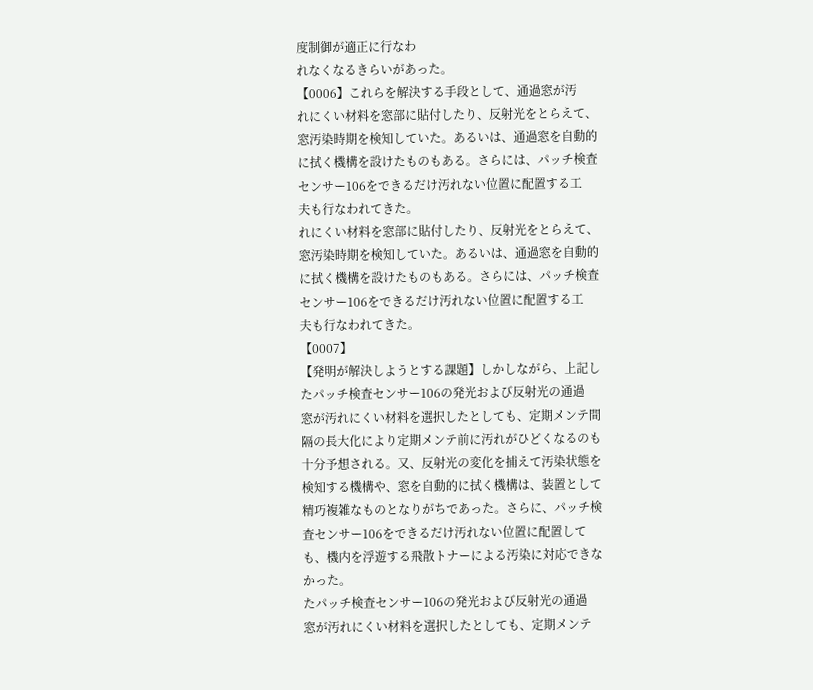度制御が適正に行なわ
れなくなるきらいがあった。
【0006】これらを解決する手段として、通過窓が汚
れにくい材料を窓部に貼付したり、反射光をとらえて、
窓汚染時期を検知していた。あるいは、通過窓を自動的
に拭く機構を設けたものもある。さらには、パッチ検査
センサー106をできるだけ汚れない位置に配置する工
夫も行なわれてきた。
れにくい材料を窓部に貼付したり、反射光をとらえて、
窓汚染時期を検知していた。あるいは、通過窓を自動的
に拭く機構を設けたものもある。さらには、パッチ検査
センサー106をできるだけ汚れない位置に配置する工
夫も行なわれてきた。
【0007】
【発明が解決しようとする課題】しかしながら、上記し
たパッチ検査センサー106の発光および反射光の通過
窓が汚れにくい材料を選択したとしても、定期メンテ間
隔の長大化により定期メンテ前に汚れがひどくなるのも
十分予想される。又、反射光の変化を捕えて汚染状態を
検知する機構や、窓を自動的に拭く機構は、装置として
精巧複雑なものとなりがちであった。さらに、パッチ検
査センサー106をできるだけ汚れない位置に配置して
も、機内を浮遊する飛散トナーによる汚染に対応できな
かった。
たパッチ検査センサー106の発光および反射光の通過
窓が汚れにくい材料を選択したとしても、定期メンテ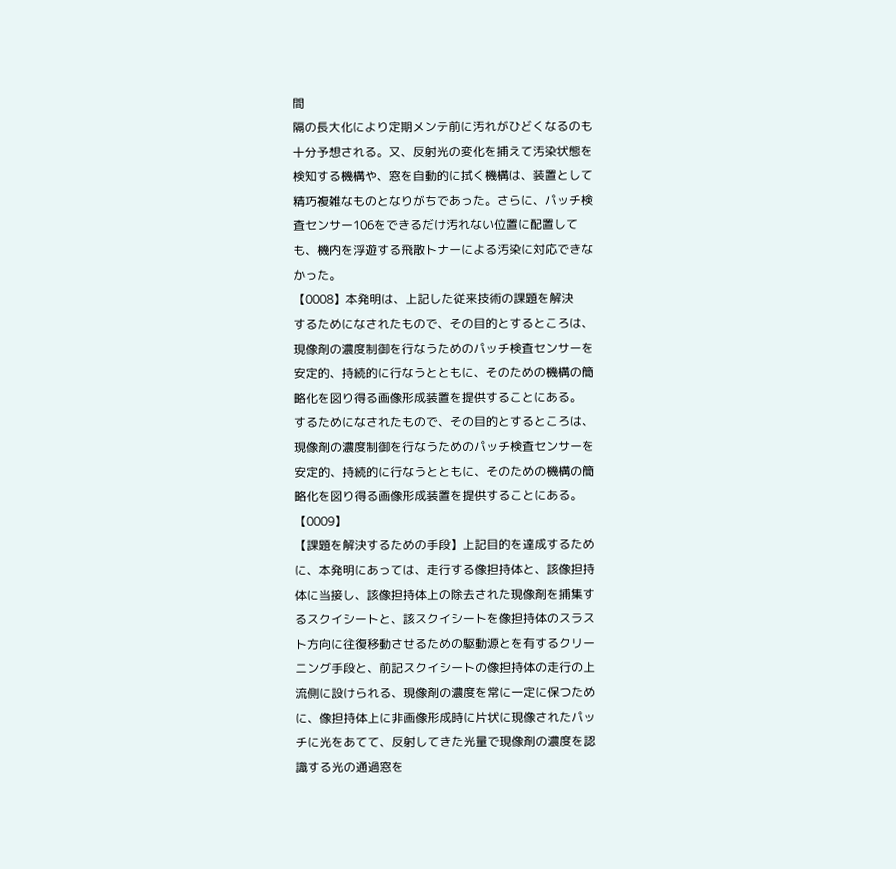間
隔の長大化により定期メンテ前に汚れがひどくなるのも
十分予想される。又、反射光の変化を捕えて汚染状態を
検知する機構や、窓を自動的に拭く機構は、装置として
精巧複雑なものとなりがちであった。さらに、パッチ検
査センサー106をできるだけ汚れない位置に配置して
も、機内を浮遊する飛散トナーによる汚染に対応できな
かった。
【0008】本発明は、上記した従来技術の課題を解決
するためになされたもので、その目的とするところは、
現像剤の濃度制御を行なうためのパッチ検査センサーを
安定的、持続的に行なうとともに、そのための機構の簡
略化を図り得る画像形成装置を提供することにある。
するためになされたもので、その目的とするところは、
現像剤の濃度制御を行なうためのパッチ検査センサーを
安定的、持続的に行なうとともに、そのための機構の簡
略化を図り得る画像形成装置を提供することにある。
【0009】
【課題を解決するための手段】上記目的を達成するため
に、本発明にあっては、走行する像担持体と、該像担持
体に当接し、該像担持体上の除去された現像剤を捕集す
るスクイシートと、該スクイシートを像担持体のスラス
ト方向に往復移動させるための駆動源とを有するクリー
ニング手段と、前記スクイシートの像担持体の走行の上
流側に設けられる、現像剤の濃度を常に一定に保つため
に、像担持体上に非画像形成時に片状に現像されたパッ
チに光をあてて、反射してきた光量で現像剤の濃度を認
識する光の通過窓を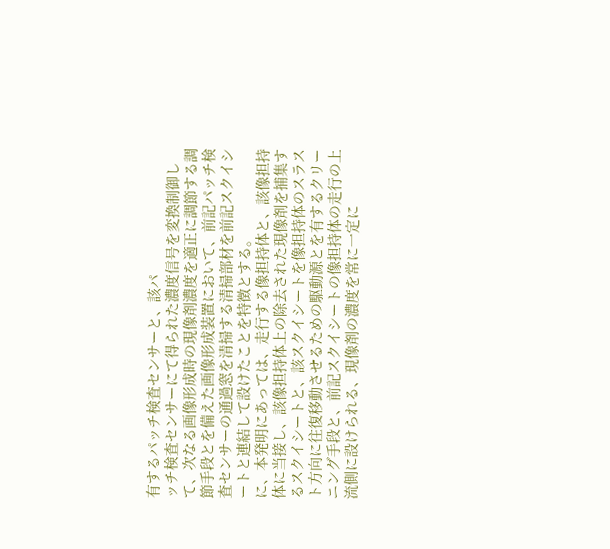有するパッチ検査センサーと、該パ
ッチ検査センサーにて得られた濃度信号を変換制御し
て、次なる画像形成時の現像剤濃度を適正に調節する調
節手段とを備えた画像形成装置において、前記パッチ検
査センサーの通過窓を清掃する清掃部材を前記スクイシ
ートと連結して設けたことを特徴とする。
に、本発明にあっては、走行する像担持体と、該像担持
体に当接し、該像担持体上の除去された現像剤を捕集す
るスクイシートと、該スクイシートを像担持体のスラス
ト方向に往復移動させるための駆動源とを有するクリー
ニング手段と、前記スクイシートの像担持体の走行の上
流側に設けられる、現像剤の濃度を常に一定に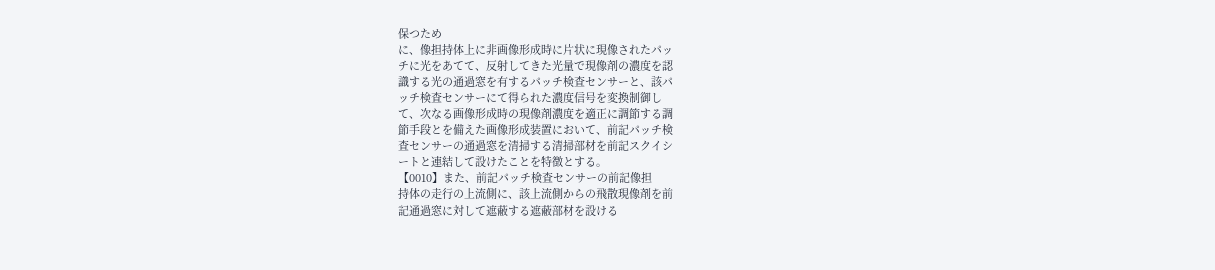保つため
に、像担持体上に非画像形成時に片状に現像されたパッ
チに光をあてて、反射してきた光量で現像剤の濃度を認
識する光の通過窓を有するパッチ検査センサーと、該パ
ッチ検査センサーにて得られた濃度信号を変換制御し
て、次なる画像形成時の現像剤濃度を適正に調節する調
節手段とを備えた画像形成装置において、前記パッチ検
査センサーの通過窓を清掃する清掃部材を前記スクイシ
ートと連結して設けたことを特徴とする。
【0010】また、前記パッチ検査センサーの前記像担
持体の走行の上流側に、該上流側からの飛散現像剤を前
記通過窓に対して遮蔽する遮蔽部材を設ける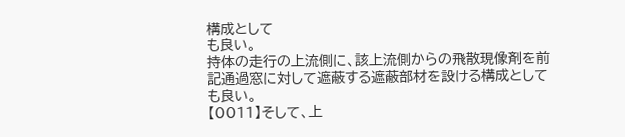構成として
も良い。
持体の走行の上流側に、該上流側からの飛散現像剤を前
記通過窓に対して遮蔽する遮蔽部材を設ける構成として
も良い。
【0011】そして、上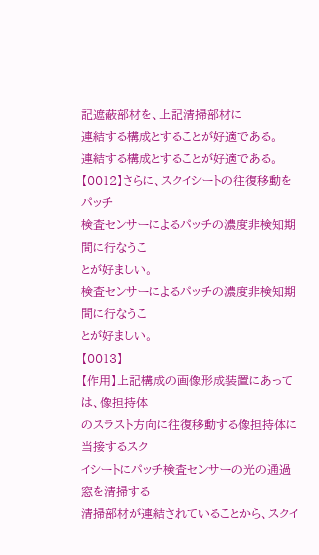記遮蔽部材を、上記清掃部材に
連結する構成とすることが好適である。
連結する構成とすることが好適である。
【0012】さらに、スクイシートの往復移動をパッチ
検査センサーによるパッチの濃度非検知期間に行なうこ
とが好ましい。
検査センサーによるパッチの濃度非検知期間に行なうこ
とが好ましい。
【0013】
【作用】上記構成の画像形成装置にあっては、像担持体
のスラスト方向に往復移動する像担持体に当接するスク
イシートにパッチ検査センサーの光の通過窓を清掃する
清掃部材が連結されていることから、スクイ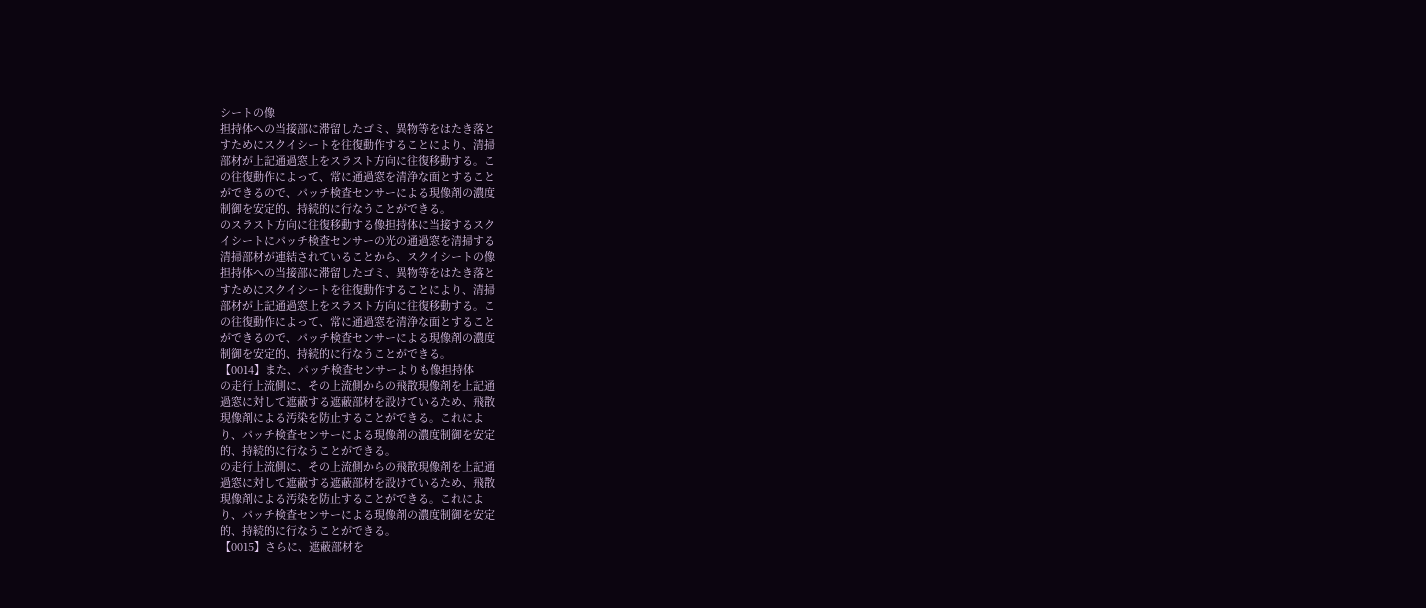シートの像
担持体への当接部に滞留したゴミ、異物等をはたき落と
すためにスクイシートを往復動作することにより、清掃
部材が上記通過窓上をスラスト方向に往復移動する。こ
の往復動作によって、常に通過窓を清浄な面とすること
ができるので、パッチ検査センサーによる現像剤の濃度
制御を安定的、持続的に行なうことができる。
のスラスト方向に往復移動する像担持体に当接するスク
イシートにパッチ検査センサーの光の通過窓を清掃する
清掃部材が連結されていることから、スクイシートの像
担持体への当接部に滞留したゴミ、異物等をはたき落と
すためにスクイシートを往復動作することにより、清掃
部材が上記通過窓上をスラスト方向に往復移動する。こ
の往復動作によって、常に通過窓を清浄な面とすること
ができるので、パッチ検査センサーによる現像剤の濃度
制御を安定的、持続的に行なうことができる。
【0014】また、パッチ検査センサーよりも像担持体
の走行上流側に、その上流側からの飛散現像剤を上記通
過窓に対して遮蔽する遮蔽部材を設けているため、飛散
現像剤による汚染を防止することができる。これによ
り、パッチ検査センサーによる現像剤の濃度制御を安定
的、持続的に行なうことができる。
の走行上流側に、その上流側からの飛散現像剤を上記通
過窓に対して遮蔽する遮蔽部材を設けているため、飛散
現像剤による汚染を防止することができる。これによ
り、パッチ検査センサーによる現像剤の濃度制御を安定
的、持続的に行なうことができる。
【0015】さらに、遮蔽部材を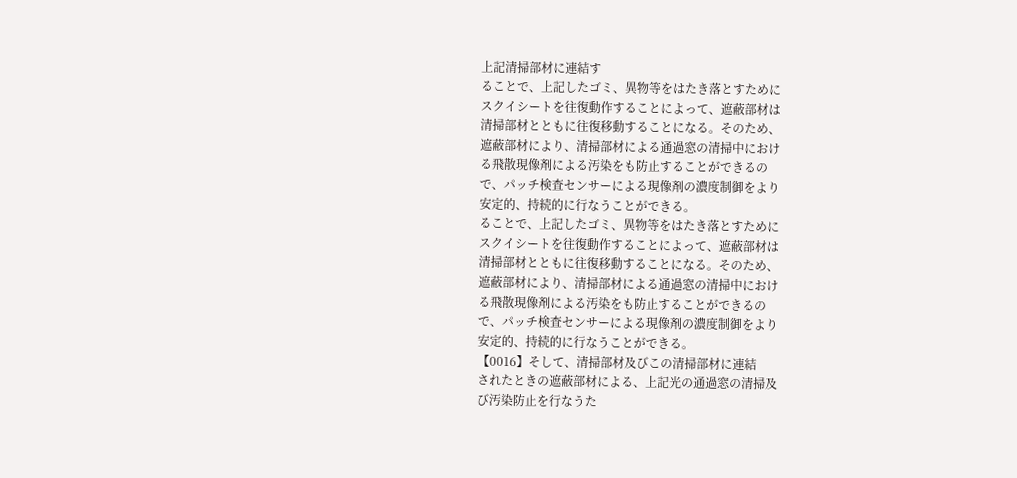上記清掃部材に連結す
ることで、上記したゴミ、異物等をはたき落とすために
スクイシートを往復動作することによって、遮蔽部材は
清掃部材とともに往復移動することになる。そのため、
遮蔽部材により、清掃部材による通過窓の清掃中におけ
る飛散現像剤による汚染をも防止することができるの
で、パッチ検査センサーによる現像剤の濃度制御をより
安定的、持続的に行なうことができる。
ることで、上記したゴミ、異物等をはたき落とすために
スクイシートを往復動作することによって、遮蔽部材は
清掃部材とともに往復移動することになる。そのため、
遮蔽部材により、清掃部材による通過窓の清掃中におけ
る飛散現像剤による汚染をも防止することができるの
で、パッチ検査センサーによる現像剤の濃度制御をより
安定的、持続的に行なうことができる。
【0016】そして、清掃部材及びこの清掃部材に連結
されたときの遮蔽部材による、上記光の通過窓の清掃及
び汚染防止を行なうた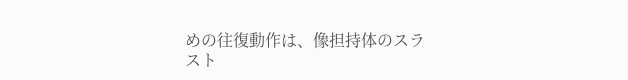めの往復動作は、像担持体のスラ
スト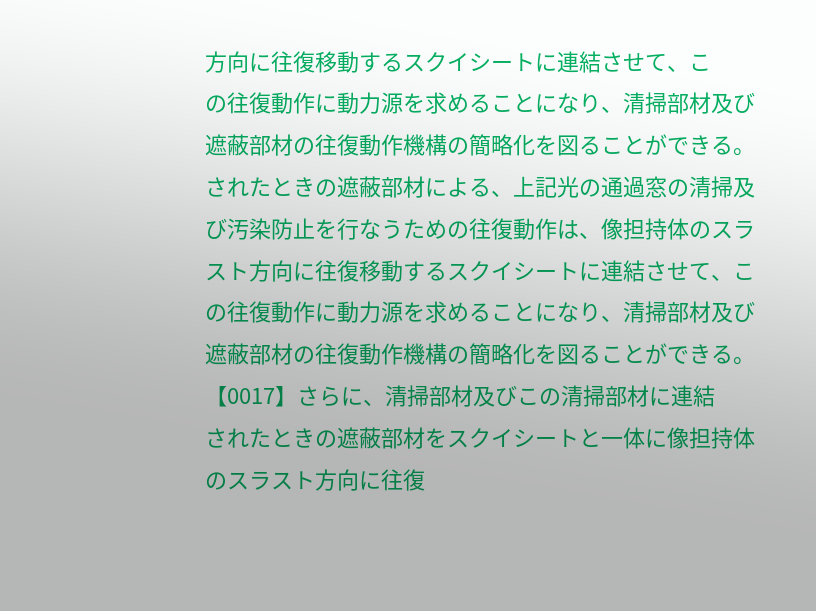方向に往復移動するスクイシートに連結させて、こ
の往復動作に動力源を求めることになり、清掃部材及び
遮蔽部材の往復動作機構の簡略化を図ることができる。
されたときの遮蔽部材による、上記光の通過窓の清掃及
び汚染防止を行なうための往復動作は、像担持体のスラ
スト方向に往復移動するスクイシートに連結させて、こ
の往復動作に動力源を求めることになり、清掃部材及び
遮蔽部材の往復動作機構の簡略化を図ることができる。
【0017】さらに、清掃部材及びこの清掃部材に連結
されたときの遮蔽部材をスクイシートと一体に像担持体
のスラスト方向に往復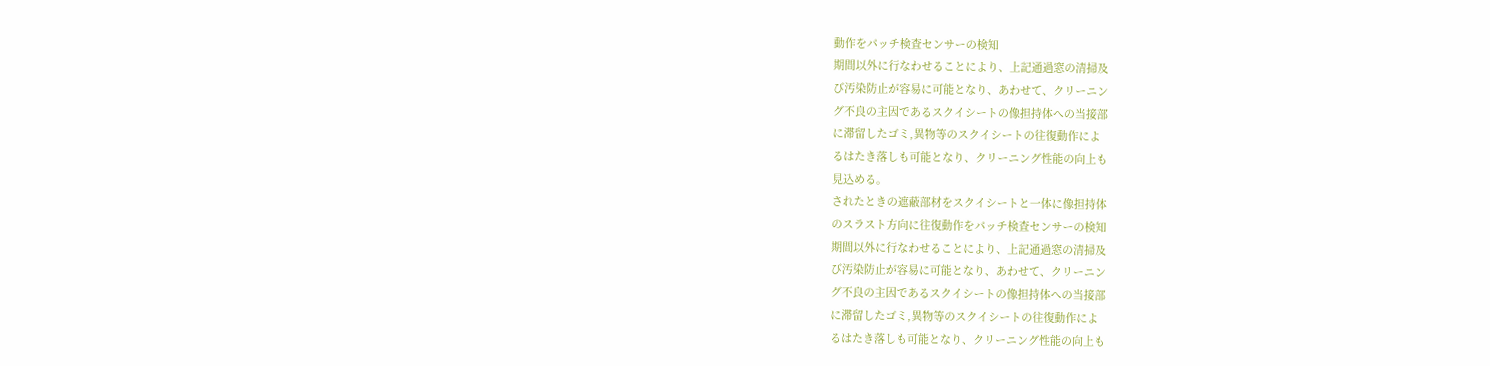動作をパッチ検査センサーの検知
期間以外に行なわせることにより、上記通過窓の清掃及
び汚染防止が容易に可能となり、あわせて、クリーニン
グ不良の主因であるスクイシートの像担持体への当接部
に滞留したゴミ,異物等のスクイシートの往復動作によ
るはたき落しも可能となり、クリーニング性能の向上も
見込める。
されたときの遮蔽部材をスクイシートと一体に像担持体
のスラスト方向に往復動作をパッチ検査センサーの検知
期間以外に行なわせることにより、上記通過窓の清掃及
び汚染防止が容易に可能となり、あわせて、クリーニン
グ不良の主因であるスクイシートの像担持体への当接部
に滞留したゴミ,異物等のスクイシートの往復動作によ
るはたき落しも可能となり、クリーニング性能の向上も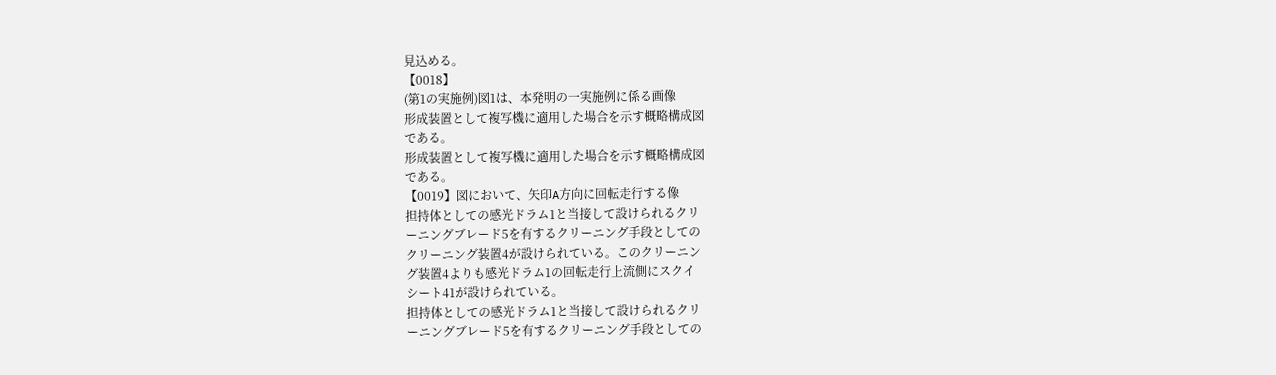見込める。
【0018】
(第1の実施例)図1は、本発明の一実施例に係る画像
形成装置として複写機に適用した場合を示す概略構成図
である。
形成装置として複写機に適用した場合を示す概略構成図
である。
【0019】図において、矢印A方向に回転走行する像
担持体としての感光ドラム1と当接して設けられるクリ
ーニングブレード5を有するクリーニング手段としての
クリーニング装置4が設けられている。このクリーニン
グ装置4よりも感光ドラム1の回転走行上流側にスクイ
シート41が設けられている。
担持体としての感光ドラム1と当接して設けられるクリ
ーニングブレード5を有するクリーニング手段としての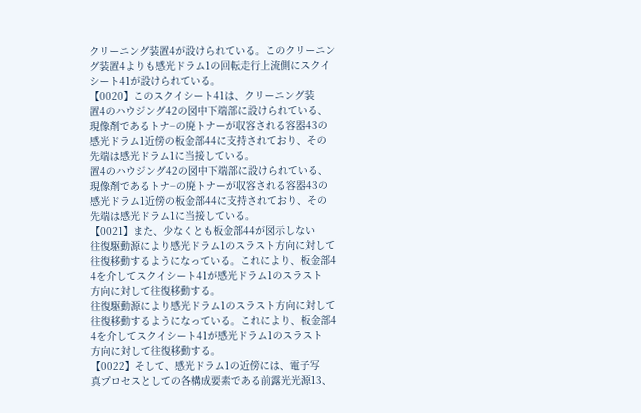クリーニング装置4が設けられている。このクリーニン
グ装置4よりも感光ドラム1の回転走行上流側にスクイ
シート41が設けられている。
【0020】このスクイシート41は、クリーニング装
置4のハウジング42の図中下端部に設けられている、
現像剤であるトナ−の廃トナーが収容される容器43の
感光ドラム1近傍の板金部44に支持されており、その
先端は感光ドラム1に当接している。
置4のハウジング42の図中下端部に設けられている、
現像剤であるトナ−の廃トナーが収容される容器43の
感光ドラム1近傍の板金部44に支持されており、その
先端は感光ドラム1に当接している。
【0021】また、少なくとも板金部44が図示しない
往復駆動源により感光ドラム1のスラスト方向に対して
往復移動するようになっている。これにより、板金部4
4を介してスクイシート41が感光ドラム1のスラスト
方向に対して往復移動する。
往復駆動源により感光ドラム1のスラスト方向に対して
往復移動するようになっている。これにより、板金部4
4を介してスクイシート41が感光ドラム1のスラスト
方向に対して往復移動する。
【0022】そして、感光ドラム1の近傍には、電子写
真プロセスとしての各構成要素である前露光光源13、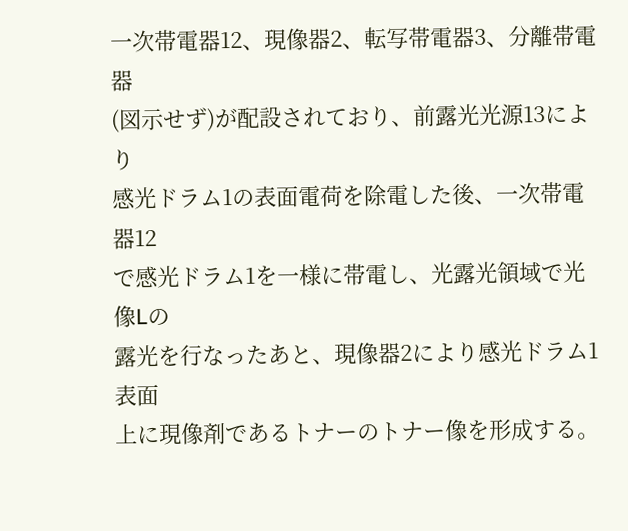一次帯電器12、現像器2、転写帯電器3、分離帯電器
(図示せず)が配設されており、前露光光源13により
感光ドラム1の表面電荷を除電した後、一次帯電器12
で感光ドラム1を一様に帯電し、光露光領域で光像Lの
露光を行なったあと、現像器2により感光ドラム1表面
上に現像剤であるトナーのトナー像を形成する。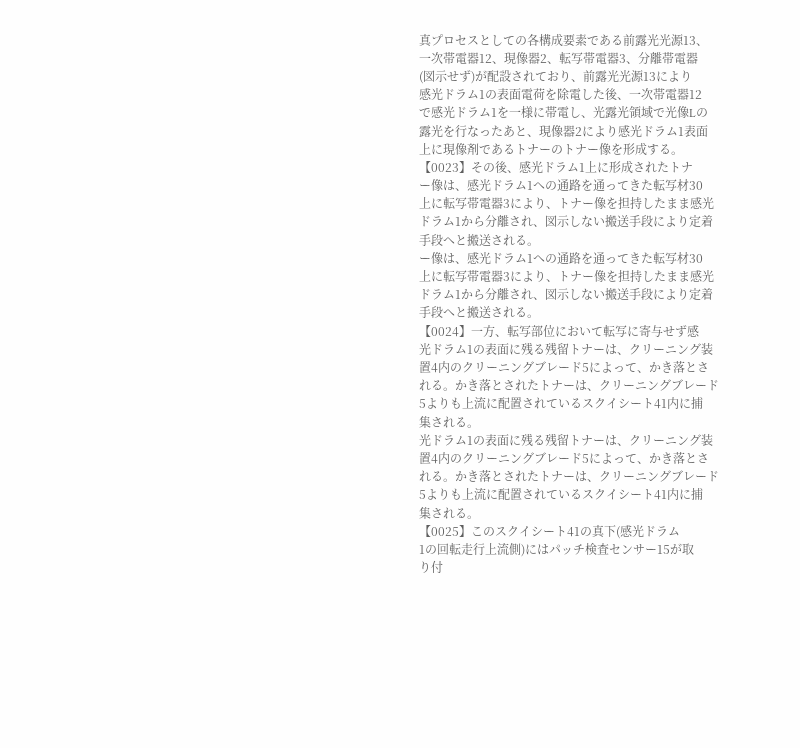真プロセスとしての各構成要素である前露光光源13、
一次帯電器12、現像器2、転写帯電器3、分離帯電器
(図示せず)が配設されており、前露光光源13により
感光ドラム1の表面電荷を除電した後、一次帯電器12
で感光ドラム1を一様に帯電し、光露光領域で光像Lの
露光を行なったあと、現像器2により感光ドラム1表面
上に現像剤であるトナーのトナー像を形成する。
【0023】その後、感光ドラム1上に形成されたトナ
ー像は、感光ドラム1への通路を通ってきた転写材30
上に転写帯電器3により、トナー像を担持したまま感光
ドラム1から分離され、図示しない搬送手段により定着
手段へと搬送される。
ー像は、感光ドラム1への通路を通ってきた転写材30
上に転写帯電器3により、トナー像を担持したまま感光
ドラム1から分離され、図示しない搬送手段により定着
手段へと搬送される。
【0024】一方、転写部位において転写に寄与せず感
光ドラム1の表面に残る残留トナーは、クリーニング装
置4内のクリーニングブレード5によって、かき落とさ
れる。かき落とされたトナーは、クリーニングブレード
5よりも上流に配置されているスクイシート41内に捕
集される。
光ドラム1の表面に残る残留トナーは、クリーニング装
置4内のクリーニングブレード5によって、かき落とさ
れる。かき落とされたトナーは、クリーニングブレード
5よりも上流に配置されているスクイシート41内に捕
集される。
【0025】このスクイシート41の真下(感光ドラム
1の回転走行上流側)にはパッチ検査センサー15が取
り付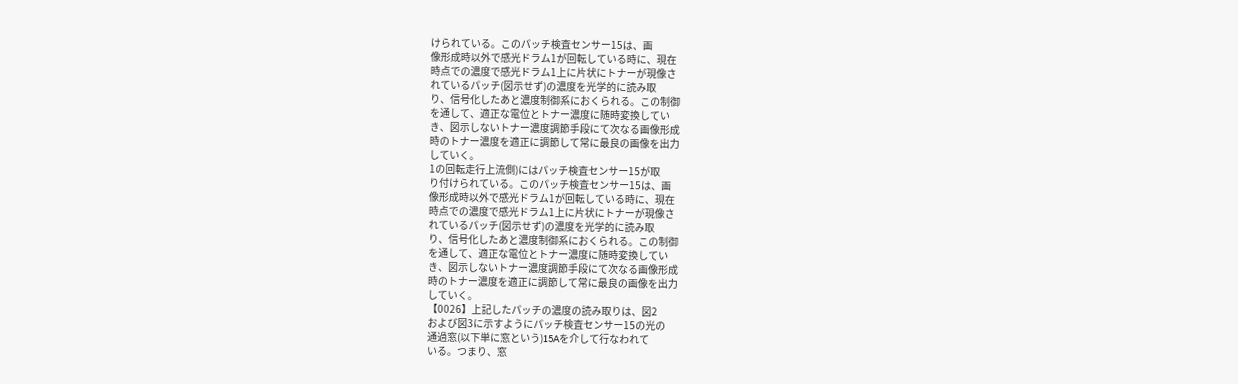けられている。このパッチ検査センサー15は、画
像形成時以外で感光ドラム1が回転している時に、現在
時点での濃度で感光ドラム1上に片状にトナーが現像さ
れているパッチ(図示せず)の濃度を光学的に読み取
り、信号化したあと濃度制御系におくられる。この制御
を通して、適正な電位とトナー濃度に随時変換してい
き、図示しないトナー濃度調節手段にて次なる画像形成
時のトナー濃度を適正に調節して常に最良の画像を出力
していく。
1の回転走行上流側)にはパッチ検査センサー15が取
り付けられている。このパッチ検査センサー15は、画
像形成時以外で感光ドラム1が回転している時に、現在
時点での濃度で感光ドラム1上に片状にトナーが現像さ
れているパッチ(図示せず)の濃度を光学的に読み取
り、信号化したあと濃度制御系におくられる。この制御
を通して、適正な電位とトナー濃度に随時変換してい
き、図示しないトナー濃度調節手段にて次なる画像形成
時のトナー濃度を適正に調節して常に最良の画像を出力
していく。
【0026】上記したパッチの濃度の読み取りは、図2
および図3に示すようにパッチ検査センサー15の光の
通過窓(以下単に窓という)15Aを介して行なわれて
いる。つまり、窓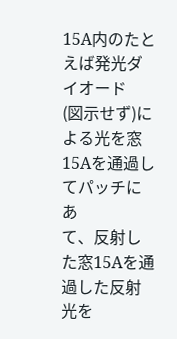15A内のたとえば発光ダイオード
(図示せず)による光を窓15Aを通過してパッチにあ
て、反射した窓15Aを通過した反射光を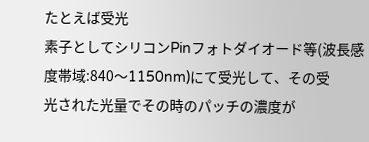たとえば受光
素子としてシリコンPinフォトダイオード等(波長感
度帯域:840〜1150nm)にて受光して、その受
光された光量でその時のパッチの濃度が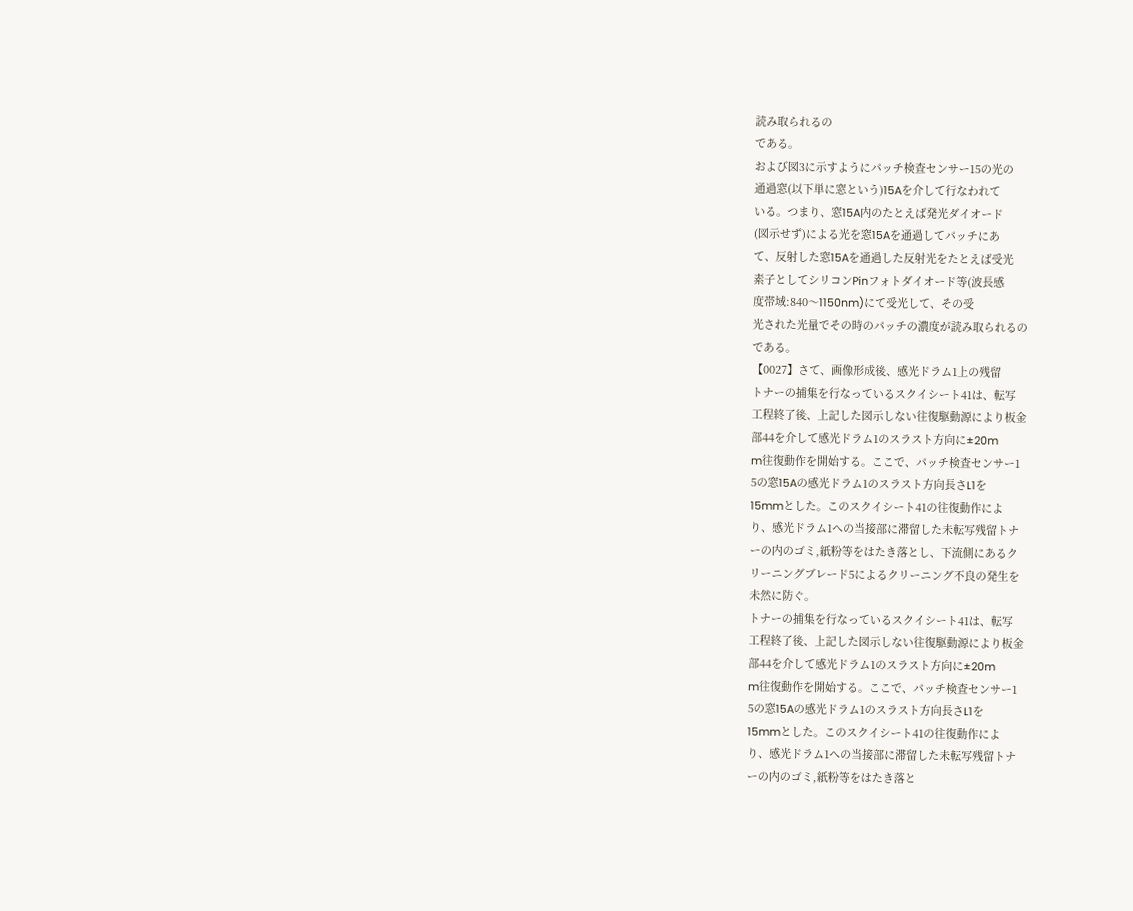読み取られるの
である。
および図3に示すようにパッチ検査センサー15の光の
通過窓(以下単に窓という)15Aを介して行なわれて
いる。つまり、窓15A内のたとえば発光ダイオード
(図示せず)による光を窓15Aを通過してパッチにあ
て、反射した窓15Aを通過した反射光をたとえば受光
素子としてシリコンPinフォトダイオード等(波長感
度帯域:840〜1150nm)にて受光して、その受
光された光量でその時のパッチの濃度が読み取られるの
である。
【0027】さて、画像形成後、感光ドラム1上の残留
トナーの捕集を行なっているスクイシート41は、転写
工程終了後、上記した図示しない往復駆動源により板金
部44を介して感光ドラム1のスラスト方向に±20m
m往復動作を開始する。ここで、パッチ検査センサー1
5の窓15Aの感光ドラム1のスラスト方向長さL1を
15mmとした。このスクイシート41の往復動作によ
り、感光ドラム1への当接部に滞留した未転写残留トナ
ーの内のゴミ,紙粉等をはたき落とし、下流側にあるク
リーニングブレード5によるクリーニング不良の発生を
未然に防ぐ。
トナーの捕集を行なっているスクイシート41は、転写
工程終了後、上記した図示しない往復駆動源により板金
部44を介して感光ドラム1のスラスト方向に±20m
m往復動作を開始する。ここで、パッチ検査センサー1
5の窓15Aの感光ドラム1のスラスト方向長さL1を
15mmとした。このスクイシート41の往復動作によ
り、感光ドラム1への当接部に滞留した未転写残留トナ
ーの内のゴミ,紙粉等をはたき落と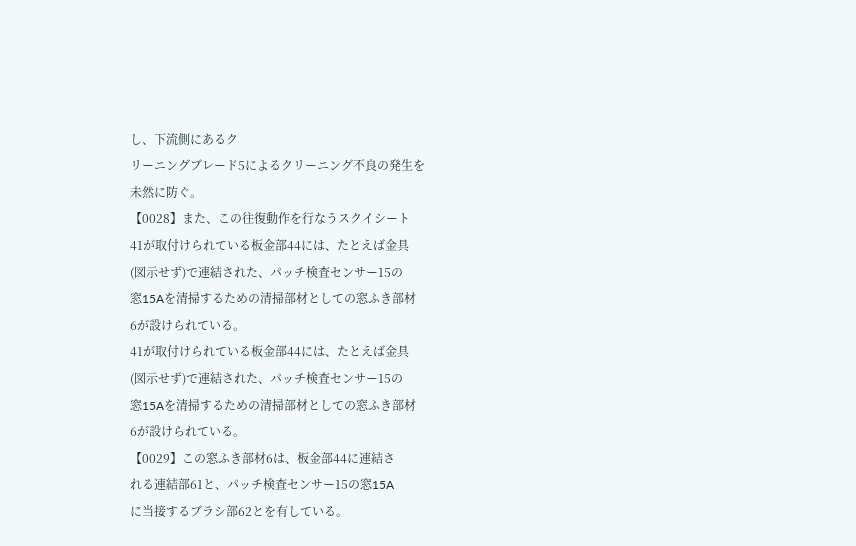し、下流側にあるク
リーニングブレード5によるクリーニング不良の発生を
未然に防ぐ。
【0028】また、この往復動作を行なうスクイシート
41が取付けられている板金部44には、たとえば金具
(図示せず)で連結された、パッチ検査センサー15の
窓15Aを清掃するための清掃部材としての窓ふき部材
6が設けられている。
41が取付けられている板金部44には、たとえば金具
(図示せず)で連結された、パッチ検査センサー15の
窓15Aを清掃するための清掃部材としての窓ふき部材
6が設けられている。
【0029】この窓ふき部材6は、板金部44に連結さ
れる連結部61と、パッチ検査センサー15の窓15A
に当接するブラシ部62とを有している。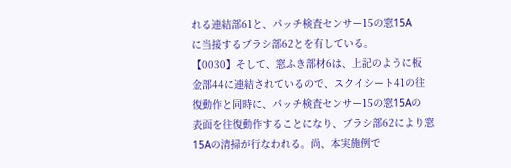れる連結部61と、パッチ検査センサー15の窓15A
に当接するブラシ部62とを有している。
【0030】そして、窓ふき部材6は、上記のように板
金部44に連結されているので、スクイシート41の往
復動作と同時に、パッチ検査センサー15の窓15Aの
表面を往復動作することになり、ブラシ部62により窓
15Aの清掃が行なわれる。尚、本実施例で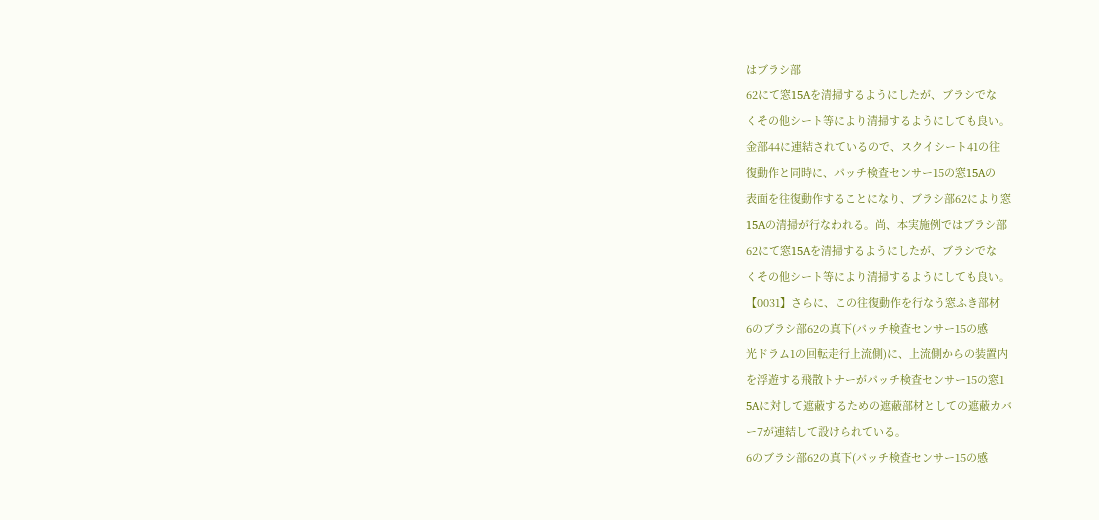はブラシ部
62にて窓15Aを清掃するようにしたが、ブラシでな
くその他シート等により清掃するようにしても良い。
金部44に連結されているので、スクイシート41の往
復動作と同時に、パッチ検査センサー15の窓15Aの
表面を往復動作することになり、ブラシ部62により窓
15Aの清掃が行なわれる。尚、本実施例ではブラシ部
62にて窓15Aを清掃するようにしたが、ブラシでな
くその他シート等により清掃するようにしても良い。
【0031】さらに、この往復動作を行なう窓ふき部材
6のブラシ部62の真下(パッチ検査センサー15の感
光ドラム1の回転走行上流側)に、上流側からの装置内
を浮遊する飛散トナーがパッチ検査センサー15の窓1
5Aに対して遮蔽するための遮蔽部材としての遮蔽カバ
ー7が連結して設けられている。
6のブラシ部62の真下(パッチ検査センサー15の感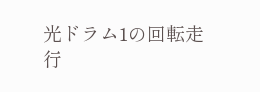光ドラム1の回転走行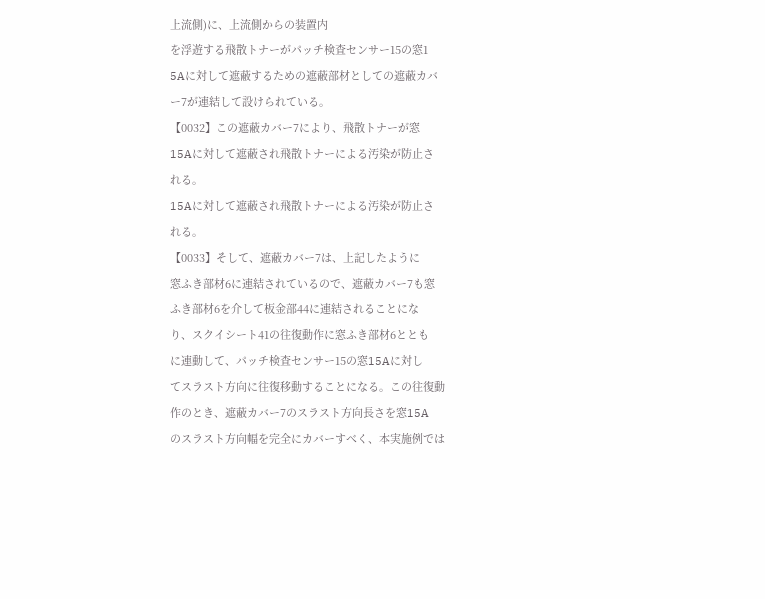上流側)に、上流側からの装置内
を浮遊する飛散トナーがパッチ検査センサー15の窓1
5Aに対して遮蔽するための遮蔽部材としての遮蔽カバ
ー7が連結して設けられている。
【0032】この遮蔽カバー7により、飛散トナーが窓
15Aに対して遮蔽され飛散トナーによる汚染が防止さ
れる。
15Aに対して遮蔽され飛散トナーによる汚染が防止さ
れる。
【0033】そして、遮蔽カバー7は、上記したように
窓ふき部材6に連結されているので、遮蔽カバー7も窓
ふき部材6を介して板金部44に連結されることにな
り、スクイシート41の往復動作に窓ふき部材6ととも
に連動して、パッチ検査センサー15の窓15Aに対し
てスラスト方向に往復移動することになる。この往復動
作のとき、遮蔽カバー7のスラスト方向長さを窓15A
のスラスト方向幅を完全にカバーすべく、本実施例では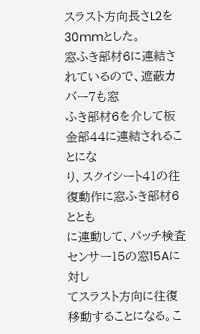スラスト方向長さL2を30mmとした。
窓ふき部材6に連結されているので、遮蔽カバー7も窓
ふき部材6を介して板金部44に連結されることにな
り、スクイシート41の往復動作に窓ふき部材6ととも
に連動して、パッチ検査センサー15の窓15Aに対し
てスラスト方向に往復移動することになる。こ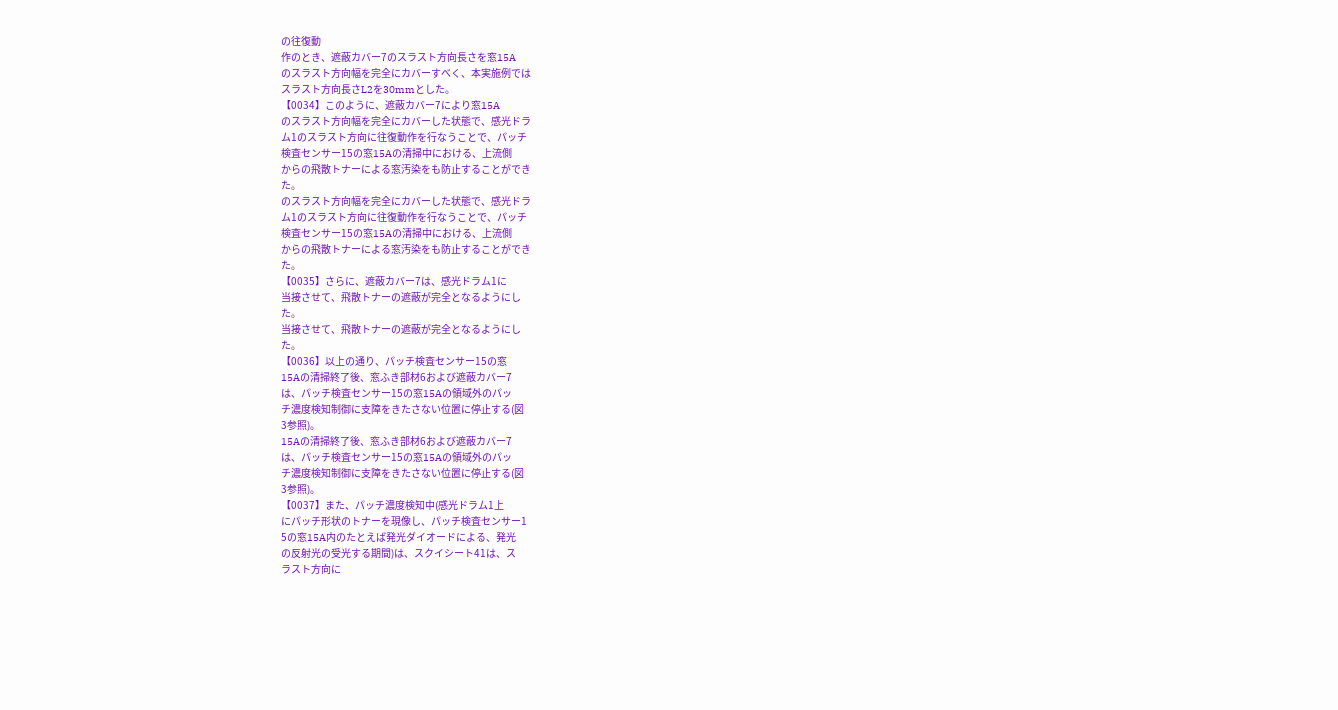の往復動
作のとき、遮蔽カバー7のスラスト方向長さを窓15A
のスラスト方向幅を完全にカバーすべく、本実施例では
スラスト方向長さL2を30mmとした。
【0034】このように、遮蔽カバー7により窓15A
のスラスト方向幅を完全にカバーした状態で、感光ドラ
ム1のスラスト方向に往復動作を行なうことで、パッチ
検査センサー15の窓15Aの清掃中における、上流側
からの飛散トナーによる窓汚染をも防止することができ
た。
のスラスト方向幅を完全にカバーした状態で、感光ドラ
ム1のスラスト方向に往復動作を行なうことで、パッチ
検査センサー15の窓15Aの清掃中における、上流側
からの飛散トナーによる窓汚染をも防止することができ
た。
【0035】さらに、遮蔽カバー7は、感光ドラム1に
当接させて、飛散トナーの遮蔽が完全となるようにし
た。
当接させて、飛散トナーの遮蔽が完全となるようにし
た。
【0036】以上の通り、パッチ検査センサー15の窓
15Aの清掃終了後、窓ふき部材6および遮蔽カバー7
は、パッチ検査センサー15の窓15Aの領域外のパッ
チ濃度検知制御に支障をきたさない位置に停止する(図
3参照)。
15Aの清掃終了後、窓ふき部材6および遮蔽カバー7
は、パッチ検査センサー15の窓15Aの領域外のパッ
チ濃度検知制御に支障をきたさない位置に停止する(図
3参照)。
【0037】また、パッチ濃度検知中(感光ドラム1上
にパッチ形状のトナーを現像し、パッチ検査センサー1
5の窓15A内のたとえば発光ダイオードによる、発光
の反射光の受光する期間)は、スクイシート41は、ス
ラスト方向に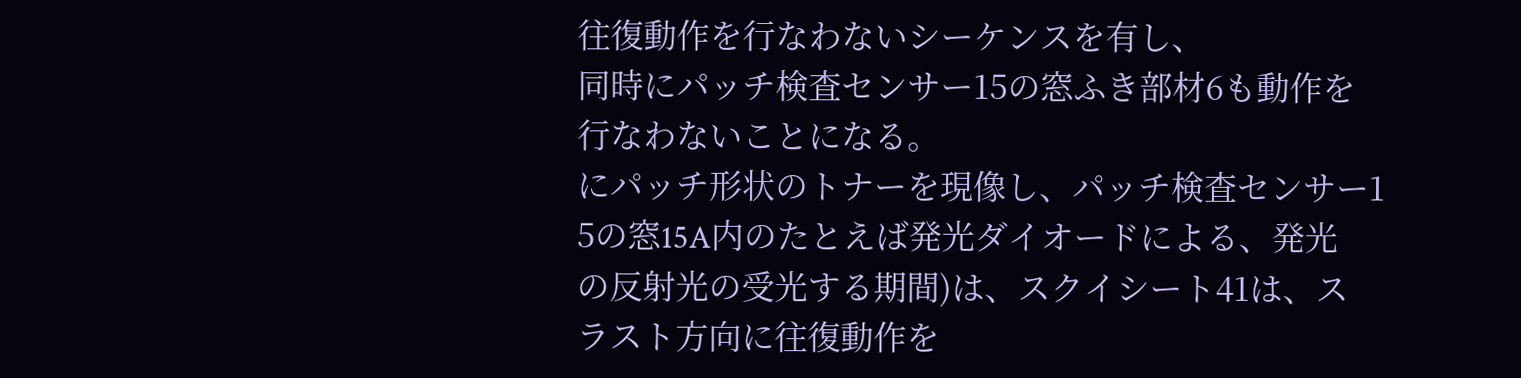往復動作を行なわないシーケンスを有し、
同時にパッチ検査センサー15の窓ふき部材6も動作を
行なわないことになる。
にパッチ形状のトナーを現像し、パッチ検査センサー1
5の窓15A内のたとえば発光ダイオードによる、発光
の反射光の受光する期間)は、スクイシート41は、ス
ラスト方向に往復動作を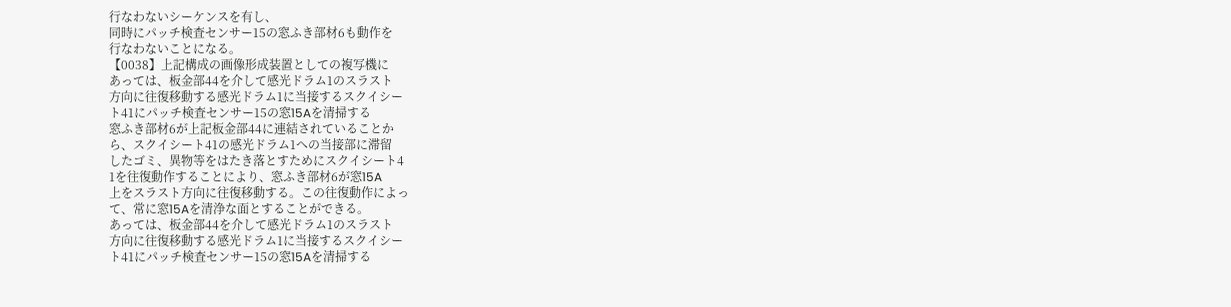行なわないシーケンスを有し、
同時にパッチ検査センサー15の窓ふき部材6も動作を
行なわないことになる。
【0038】上記構成の画像形成装置としての複写機に
あっては、板金部44を介して感光ドラム1のスラスト
方向に往復移動する感光ドラム1に当接するスクイシー
ト41にパッチ検査センサー15の窓15Aを清掃する
窓ふき部材6が上記板金部44に連結されていることか
ら、スクイシート41の感光ドラム1への当接部に滞留
したゴミ、異物等をはたき落とすためにスクイシート4
1を往復動作することにより、窓ふき部材6が窓15A
上をスラスト方向に往復移動する。この往復動作によっ
て、常に窓15Aを清浄な面とすることができる。
あっては、板金部44を介して感光ドラム1のスラスト
方向に往復移動する感光ドラム1に当接するスクイシー
ト41にパッチ検査センサー15の窓15Aを清掃する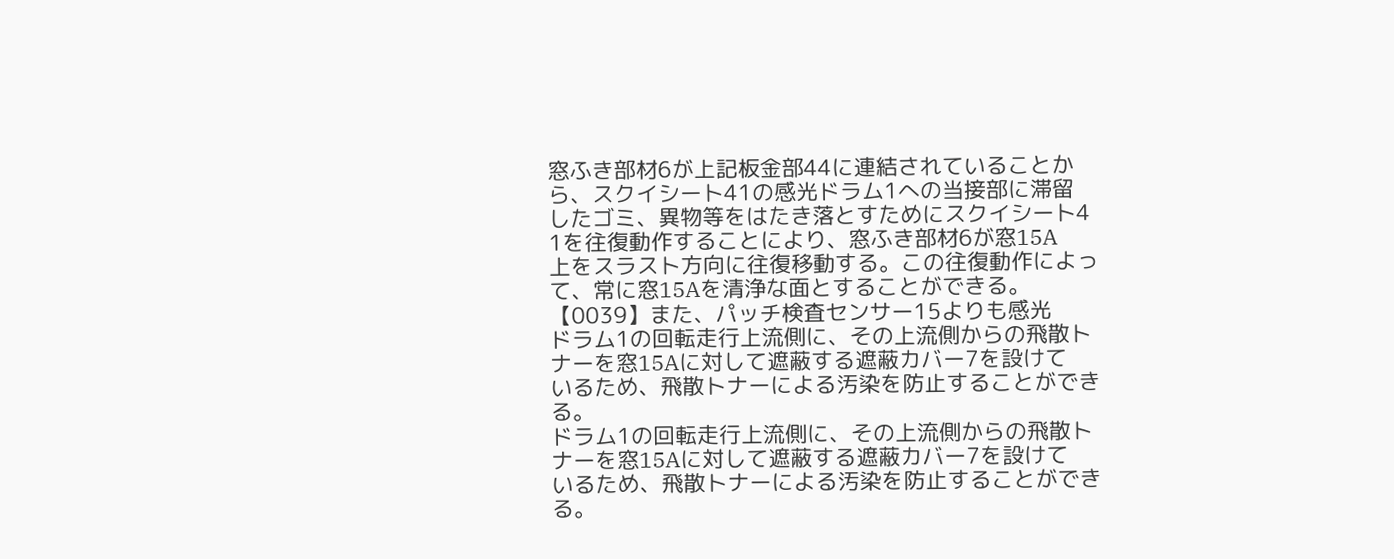窓ふき部材6が上記板金部44に連結されていることか
ら、スクイシート41の感光ドラム1への当接部に滞留
したゴミ、異物等をはたき落とすためにスクイシート4
1を往復動作することにより、窓ふき部材6が窓15A
上をスラスト方向に往復移動する。この往復動作によっ
て、常に窓15Aを清浄な面とすることができる。
【0039】また、パッチ検査センサー15よりも感光
ドラム1の回転走行上流側に、その上流側からの飛散ト
ナーを窓15Aに対して遮蔽する遮蔽カバー7を設けて
いるため、飛散トナーによる汚染を防止することができ
る。
ドラム1の回転走行上流側に、その上流側からの飛散ト
ナーを窓15Aに対して遮蔽する遮蔽カバー7を設けて
いるため、飛散トナーによる汚染を防止することができ
る。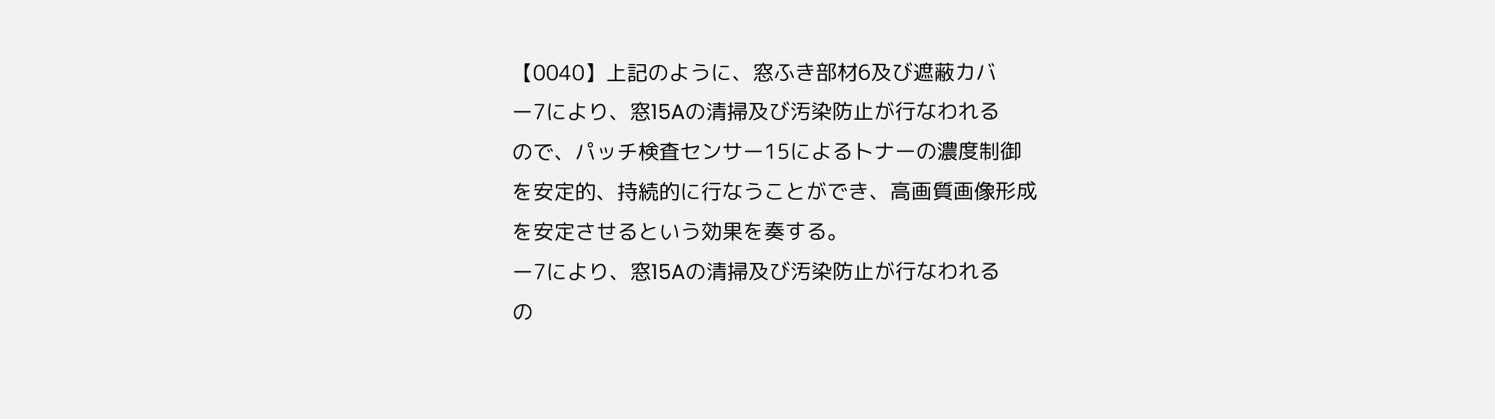【0040】上記のように、窓ふき部材6及び遮蔽カバ
ー7により、窓15Aの清掃及び汚染防止が行なわれる
ので、パッチ検査センサー15によるトナーの濃度制御
を安定的、持続的に行なうことができ、高画質画像形成
を安定させるという効果を奏する。
ー7により、窓15Aの清掃及び汚染防止が行なわれる
の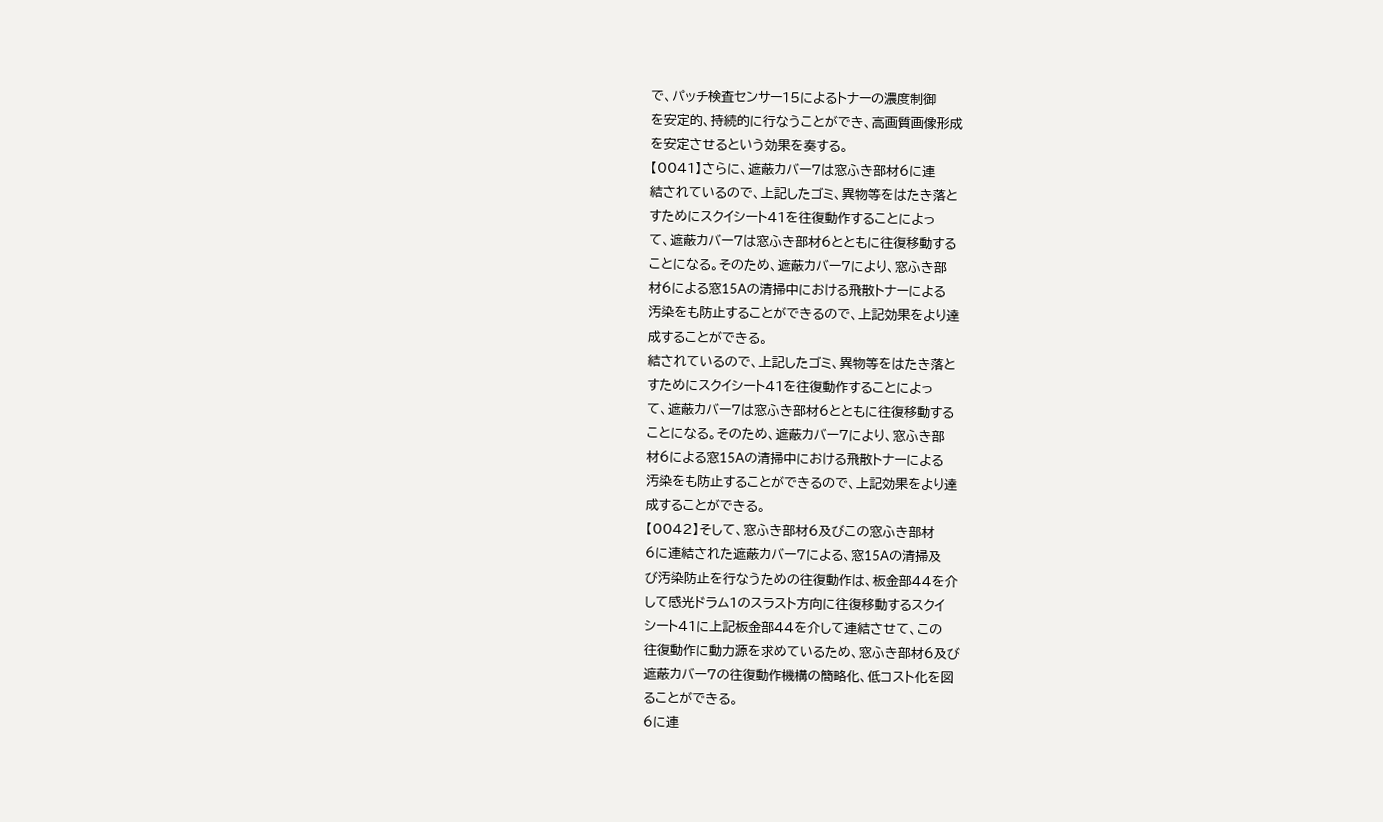で、パッチ検査センサー15によるトナーの濃度制御
を安定的、持続的に行なうことができ、高画質画像形成
を安定させるという効果を奏する。
【0041】さらに、遮蔽カバー7は窓ふき部材6に連
結されているので、上記したゴミ、異物等をはたき落と
すためにスクイシート41を往復動作することによっ
て、遮蔽カバー7は窓ふき部材6とともに往復移動する
ことになる。そのため、遮蔽カバー7により、窓ふき部
材6による窓15Aの清掃中における飛散トナーによる
汚染をも防止することができるので、上記効果をより達
成することができる。
結されているので、上記したゴミ、異物等をはたき落と
すためにスクイシート41を往復動作することによっ
て、遮蔽カバー7は窓ふき部材6とともに往復移動する
ことになる。そのため、遮蔽カバー7により、窓ふき部
材6による窓15Aの清掃中における飛散トナーによる
汚染をも防止することができるので、上記効果をより達
成することができる。
【0042】そして、窓ふき部材6及びこの窓ふき部材
6に連結された遮蔽カバー7による、窓15Aの清掃及
び汚染防止を行なうための往復動作は、板金部44を介
して感光ドラム1のスラスト方向に往復移動するスクイ
シート41に上記板金部44を介して連結させて、この
往復動作に動力源を求めているため、窓ふき部材6及び
遮蔽カバー7の往復動作機構の簡略化、低コスト化を図
ることができる。
6に連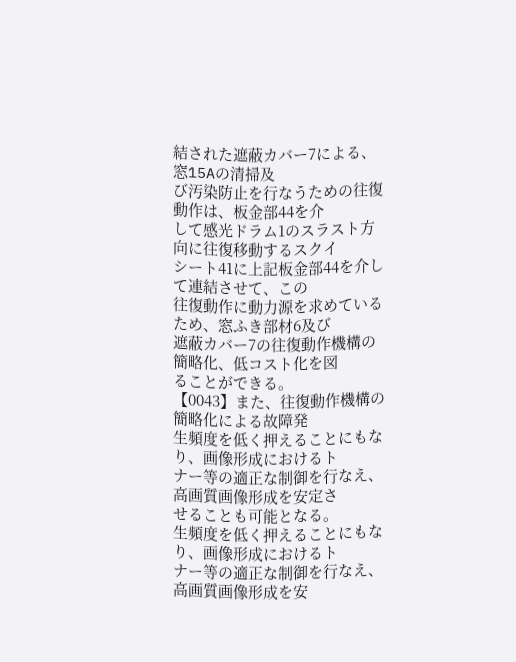結された遮蔽カバー7による、窓15Aの清掃及
び汚染防止を行なうための往復動作は、板金部44を介
して感光ドラム1のスラスト方向に往復移動するスクイ
シート41に上記板金部44を介して連結させて、この
往復動作に動力源を求めているため、窓ふき部材6及び
遮蔽カバー7の往復動作機構の簡略化、低コスト化を図
ることができる。
【0043】また、往復動作機構の簡略化による故障発
生頻度を低く押えることにもなり、画像形成におけるト
ナー等の適正な制御を行なえ、高画質画像形成を安定さ
せることも可能となる。
生頻度を低く押えることにもなり、画像形成におけるト
ナー等の適正な制御を行なえ、高画質画像形成を安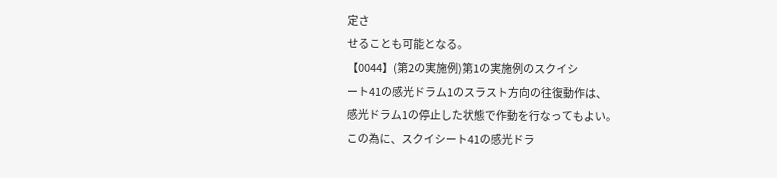定さ
せることも可能となる。
【0044】(第2の実施例)第1の実施例のスクイシ
ート41の感光ドラム1のスラスト方向の往復動作は、
感光ドラム1の停止した状態で作動を行なってもよい。
この為に、スクイシート41の感光ドラ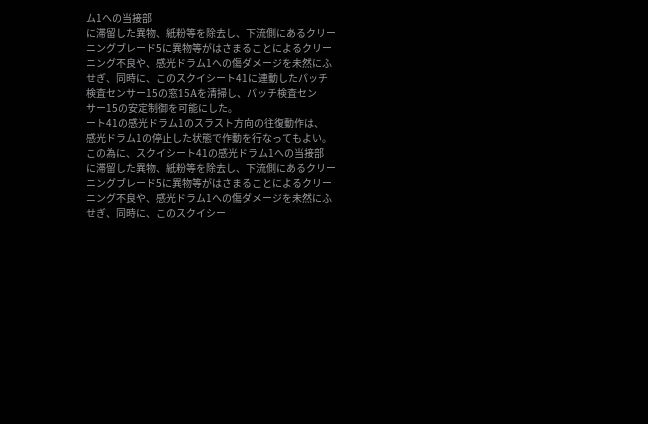ム1への当接部
に滞留した異物、紙粉等を除去し、下流側にあるクリー
ニングブレード5に異物等がはさまることによるクリー
ニング不良や、感光ドラム1への傷ダメージを未然にふ
せぎ、同時に、このスクイシート41に連動したパッチ
検査センサー15の窓15Aを清掃し、パッチ検査セン
サー15の安定制御を可能にした。
ート41の感光ドラム1のスラスト方向の往復動作は、
感光ドラム1の停止した状態で作動を行なってもよい。
この為に、スクイシート41の感光ドラム1への当接部
に滞留した異物、紙粉等を除去し、下流側にあるクリー
ニングブレード5に異物等がはさまることによるクリー
ニング不良や、感光ドラム1への傷ダメージを未然にふ
せぎ、同時に、このスクイシー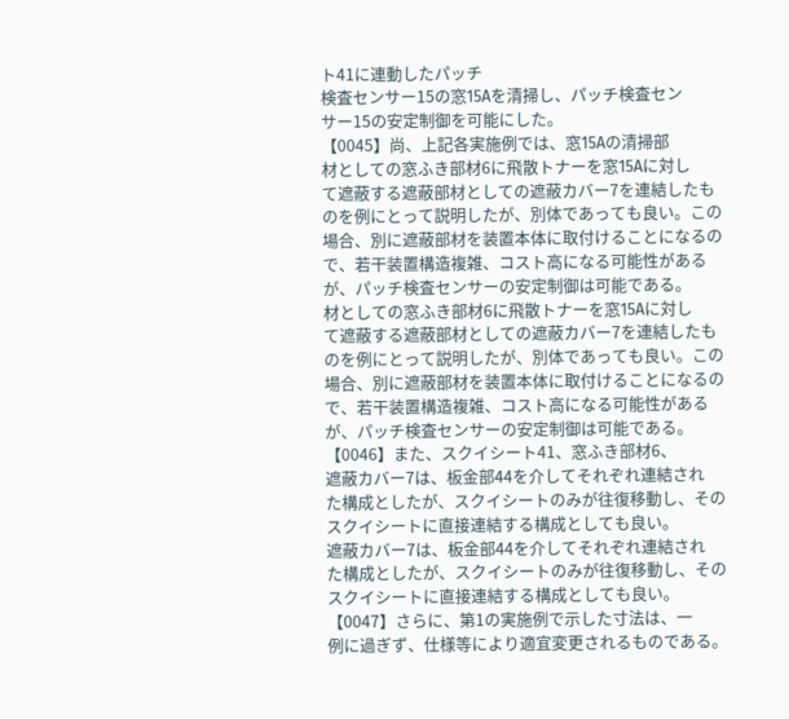ト41に連動したパッチ
検査センサー15の窓15Aを清掃し、パッチ検査セン
サー15の安定制御を可能にした。
【0045】尚、上記各実施例では、窓15Aの清掃部
材としての窓ふき部材6に飛散トナーを窓15Aに対し
て遮蔽する遮蔽部材としての遮蔽カバー7を連結したも
のを例にとって説明したが、別体であっても良い。この
場合、別に遮蔽部材を装置本体に取付けることになるの
で、若干装置構造複雑、コスト高になる可能性がある
が、パッチ検査センサーの安定制御は可能である。
材としての窓ふき部材6に飛散トナーを窓15Aに対し
て遮蔽する遮蔽部材としての遮蔽カバー7を連結したも
のを例にとって説明したが、別体であっても良い。この
場合、別に遮蔽部材を装置本体に取付けることになるの
で、若干装置構造複雑、コスト高になる可能性がある
が、パッチ検査センサーの安定制御は可能である。
【0046】また、スクイシート41、窓ふき部材6、
遮蔽カバー7は、板金部44を介してそれぞれ連結され
た構成としたが、スクイシートのみが往復移動し、その
スクイシートに直接連結する構成としても良い。
遮蔽カバー7は、板金部44を介してそれぞれ連結され
た構成としたが、スクイシートのみが往復移動し、その
スクイシートに直接連結する構成としても良い。
【0047】さらに、第1の実施例で示した寸法は、一
例に過ぎず、仕様等により適宜変更されるものである。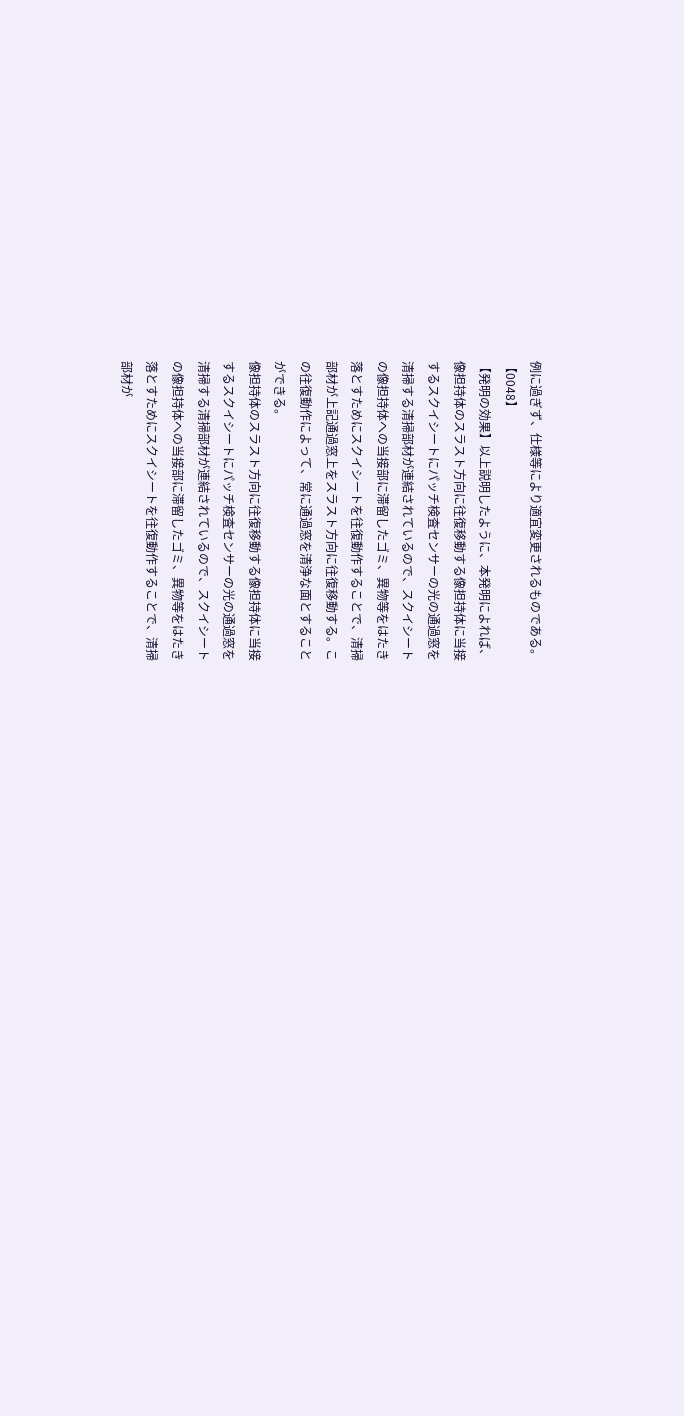例に過ぎず、仕様等により適宜変更されるものである。
【0048】
【発明の効果】以上説明したように、本発明によれば、
像担持体のスラスト方向に往復移動する像担持体に当接
するスクイシートにパッチ検査センサーの光の通過窓を
清掃する清掃部材が連結されているので、スクイシート
の像担持体への当接部に滞留したゴミ、異物等をはたき
落とすためにスクイシートを往復動作することで、清掃
部材が上記通過窓上をスラスト方向に往復移動する。こ
の往復動作によって、常に通過窓を清浄な面とすること
ができる。
像担持体のスラスト方向に往復移動する像担持体に当接
するスクイシートにパッチ検査センサーの光の通過窓を
清掃する清掃部材が連結されているので、スクイシート
の像担持体への当接部に滞留したゴミ、異物等をはたき
落とすためにスクイシートを往復動作することで、清掃
部材が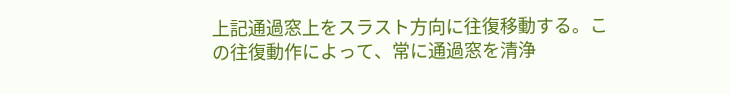上記通過窓上をスラスト方向に往復移動する。こ
の往復動作によって、常に通過窓を清浄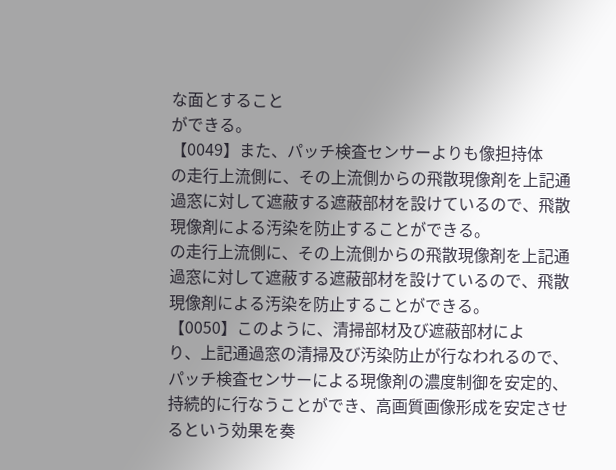な面とすること
ができる。
【0049】また、パッチ検査センサーよりも像担持体
の走行上流側に、その上流側からの飛散現像剤を上記通
過窓に対して遮蔽する遮蔽部材を設けているので、飛散
現像剤による汚染を防止することができる。
の走行上流側に、その上流側からの飛散現像剤を上記通
過窓に対して遮蔽する遮蔽部材を設けているので、飛散
現像剤による汚染を防止することができる。
【0050】このように、清掃部材及び遮蔽部材によ
り、上記通過窓の清掃及び汚染防止が行なわれるので、
パッチ検査センサーによる現像剤の濃度制御を安定的、
持続的に行なうことができ、高画質画像形成を安定させ
るという効果を奏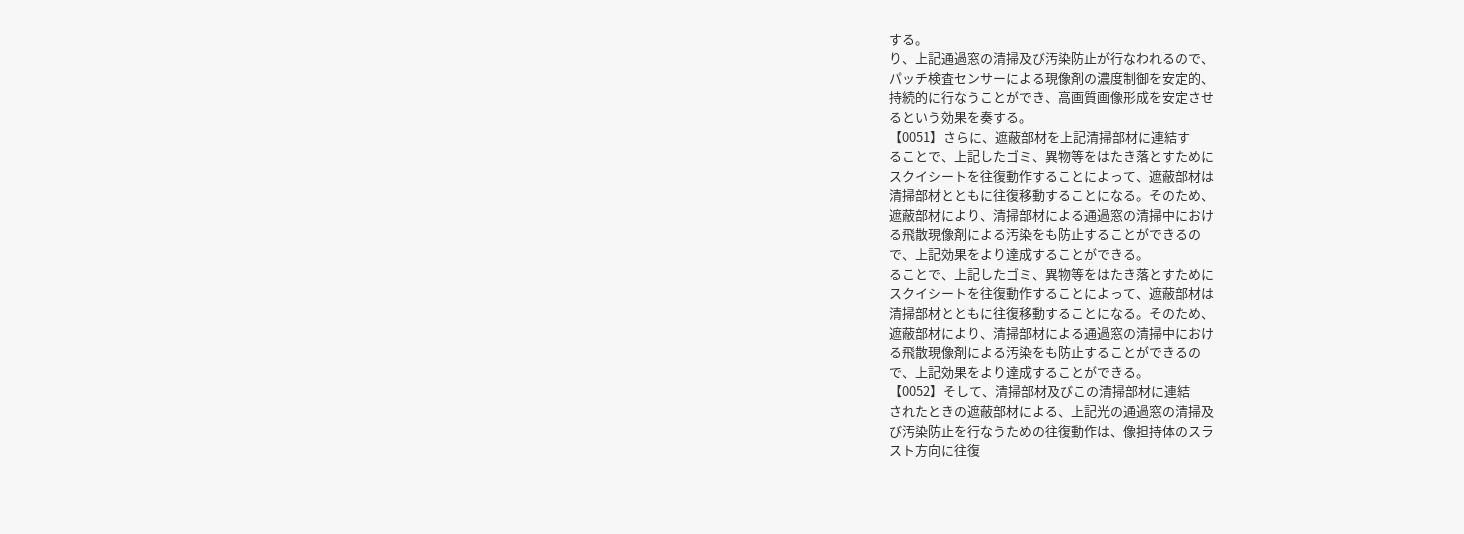する。
り、上記通過窓の清掃及び汚染防止が行なわれるので、
パッチ検査センサーによる現像剤の濃度制御を安定的、
持続的に行なうことができ、高画質画像形成を安定させ
るという効果を奏する。
【0051】さらに、遮蔽部材を上記清掃部材に連結す
ることで、上記したゴミ、異物等をはたき落とすために
スクイシートを往復動作することによって、遮蔽部材は
清掃部材とともに往復移動することになる。そのため、
遮蔽部材により、清掃部材による通過窓の清掃中におけ
る飛散現像剤による汚染をも防止することができるの
で、上記効果をより達成することができる。
ることで、上記したゴミ、異物等をはたき落とすために
スクイシートを往復動作することによって、遮蔽部材は
清掃部材とともに往復移動することになる。そのため、
遮蔽部材により、清掃部材による通過窓の清掃中におけ
る飛散現像剤による汚染をも防止することができるの
で、上記効果をより達成することができる。
【0052】そして、清掃部材及びこの清掃部材に連結
されたときの遮蔽部材による、上記光の通過窓の清掃及
び汚染防止を行なうための往復動作は、像担持体のスラ
スト方向に往復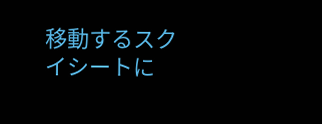移動するスクイシートに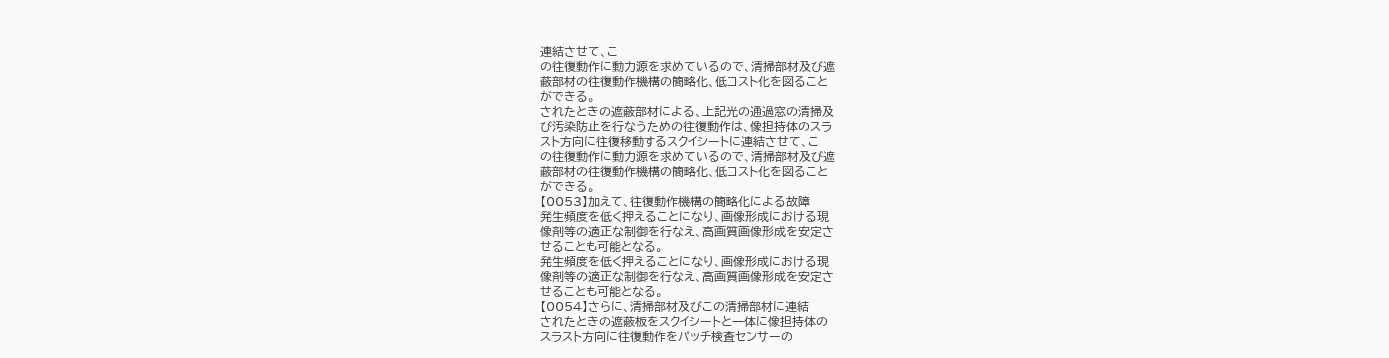連結させて、こ
の往復動作に動力源を求めているので、清掃部材及び遮
蔽部材の往復動作機構の簡略化、低コスト化を図ること
ができる。
されたときの遮蔽部材による、上記光の通過窓の清掃及
び汚染防止を行なうための往復動作は、像担持体のスラ
スト方向に往復移動するスクイシートに連結させて、こ
の往復動作に動力源を求めているので、清掃部材及び遮
蔽部材の往復動作機構の簡略化、低コスト化を図ること
ができる。
【0053】加えて、往復動作機構の簡略化による故障
発生頻度を低く押えることになり、画像形成における現
像剤等の適正な制御を行なえ、高画質画像形成を安定さ
せることも可能となる。
発生頻度を低く押えることになり、画像形成における現
像剤等の適正な制御を行なえ、高画質画像形成を安定さ
せることも可能となる。
【0054】さらに、清掃部材及びこの清掃部材に連結
されたときの遮蔽板をスクイシートと一体に像担持体の
スラスト方向に往復動作をパッチ検査センサーの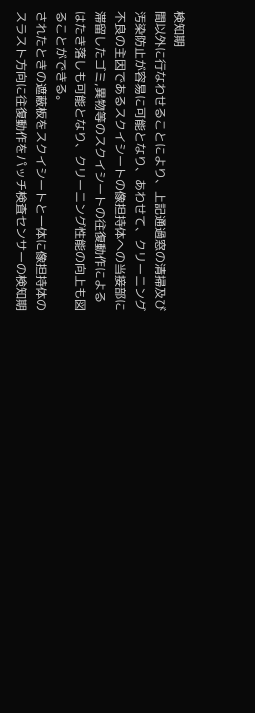検知期
間以外に行なわせることにより、上記通過窓の清掃及び
汚染防止が容易に可能となり、あわせて、クリーニング
不良の主因であるスクイシートの像担持体への当接部に
滞留したゴミ,異物等のスクイシートの往復動作による
はたき落しも可能となり、クリーニング性能の向上も図
ることができる。
されたときの遮蔽板をスクイシートと一体に像担持体の
スラスト方向に往復動作をパッチ検査センサーの検知期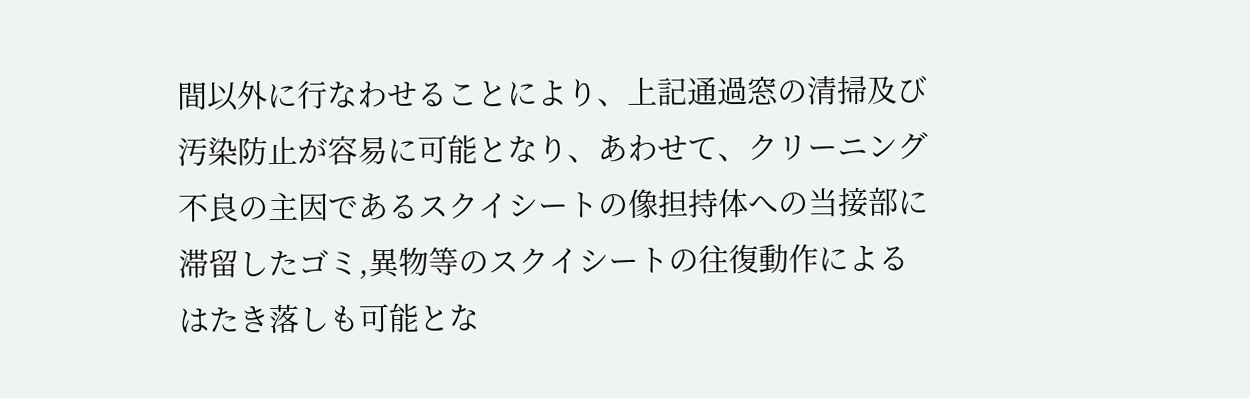間以外に行なわせることにより、上記通過窓の清掃及び
汚染防止が容易に可能となり、あわせて、クリーニング
不良の主因であるスクイシートの像担持体への当接部に
滞留したゴミ,異物等のスクイシートの往復動作による
はたき落しも可能とな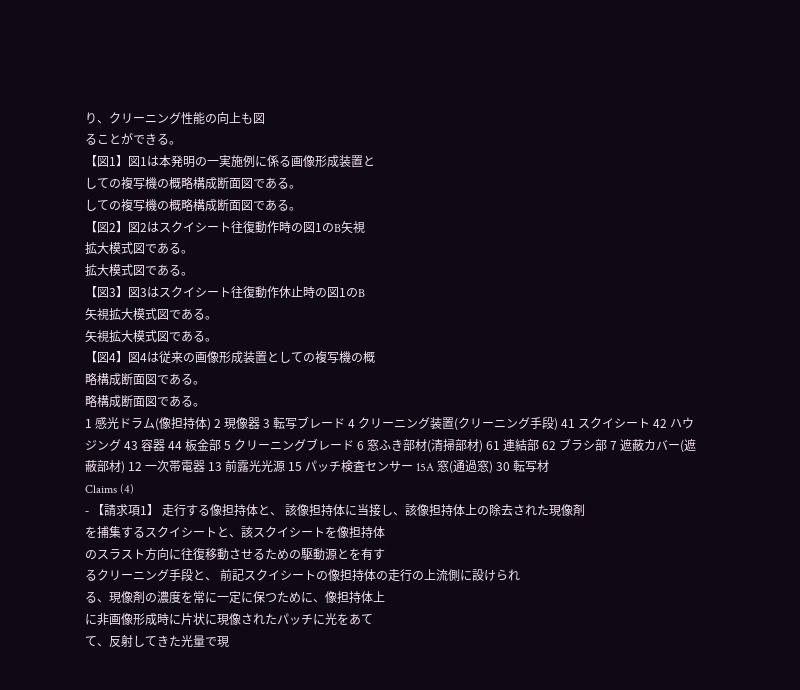り、クリーニング性能の向上も図
ることができる。
【図1】図1は本発明の一実施例に係る画像形成装置と
しての複写機の概略構成断面図である。
しての複写機の概略構成断面図である。
【図2】図2はスクイシート往復動作時の図1のB矢視
拡大模式図である。
拡大模式図である。
【図3】図3はスクイシート往復動作休止時の図1のB
矢視拡大模式図である。
矢視拡大模式図である。
【図4】図4は従来の画像形成装置としての複写機の概
略構成断面図である。
略構成断面図である。
1 感光ドラム(像担持体) 2 現像器 3 転写ブレード 4 クリーニング装置(クリーニング手段) 41 スクイシート 42 ハウジング 43 容器 44 板金部 5 クリーニングブレード 6 窓ふき部材(清掃部材) 61 連結部 62 ブラシ部 7 遮蔽カバー(遮蔽部材) 12 一次帯電器 13 前露光光源 15 パッチ検査センサー 15A 窓(通過窓) 30 転写材
Claims (4)
- 【請求項1】 走行する像担持体と、 該像担持体に当接し、該像担持体上の除去された現像剤
を捕集するスクイシートと、該スクイシートを像担持体
のスラスト方向に往復移動させるための駆動源とを有す
るクリーニング手段と、 前記スクイシートの像担持体の走行の上流側に設けられ
る、現像剤の濃度を常に一定に保つために、像担持体上
に非画像形成時に片状に現像されたパッチに光をあて
て、反射してきた光量で現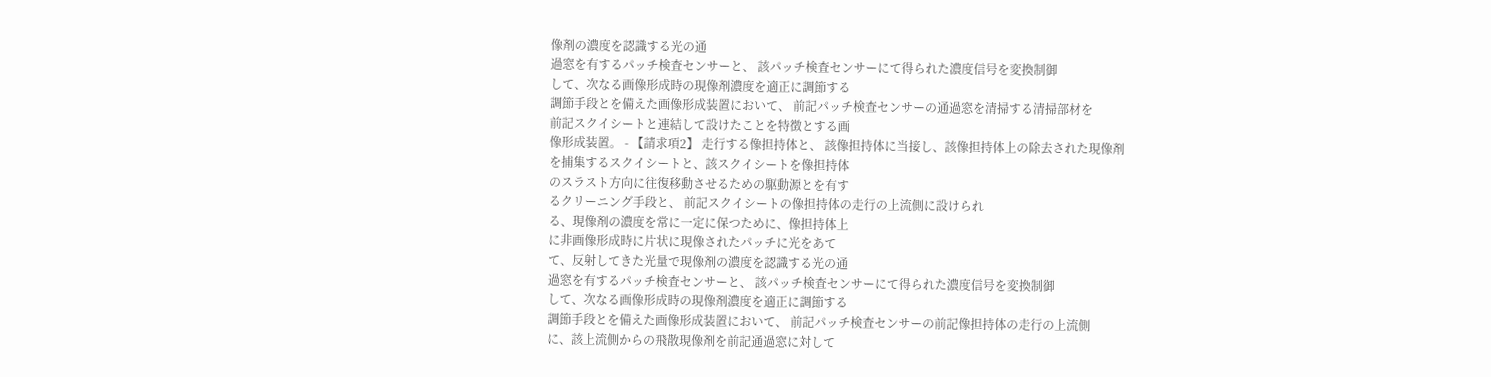像剤の濃度を認識する光の通
過窓を有するパッチ検査センサーと、 該パッチ検査センサーにて得られた濃度信号を変換制御
して、次なる画像形成時の現像剤濃度を適正に調節する
調節手段とを備えた画像形成装置において、 前記パッチ検査センサーの通過窓を清掃する清掃部材を
前記スクイシートと連結して設けたことを特徴とする画
像形成装置。 - 【請求項2】 走行する像担持体と、 該像担持体に当接し、該像担持体上の除去された現像剤
を捕集するスクイシートと、該スクイシートを像担持体
のスラスト方向に往復移動させるための駆動源とを有す
るクリーニング手段と、 前記スクイシートの像担持体の走行の上流側に設けられ
る、現像剤の濃度を常に一定に保つために、像担持体上
に非画像形成時に片状に現像されたパッチに光をあて
て、反射してきた光量で現像剤の濃度を認識する光の通
過窓を有するパッチ検査センサーと、 該パッチ検査センサーにて得られた濃度信号を変換制御
して、次なる画像形成時の現像剤濃度を適正に調節する
調節手段とを備えた画像形成装置において、 前記パッチ検査センサーの前記像担持体の走行の上流側
に、該上流側からの飛散現像剤を前記通過窓に対して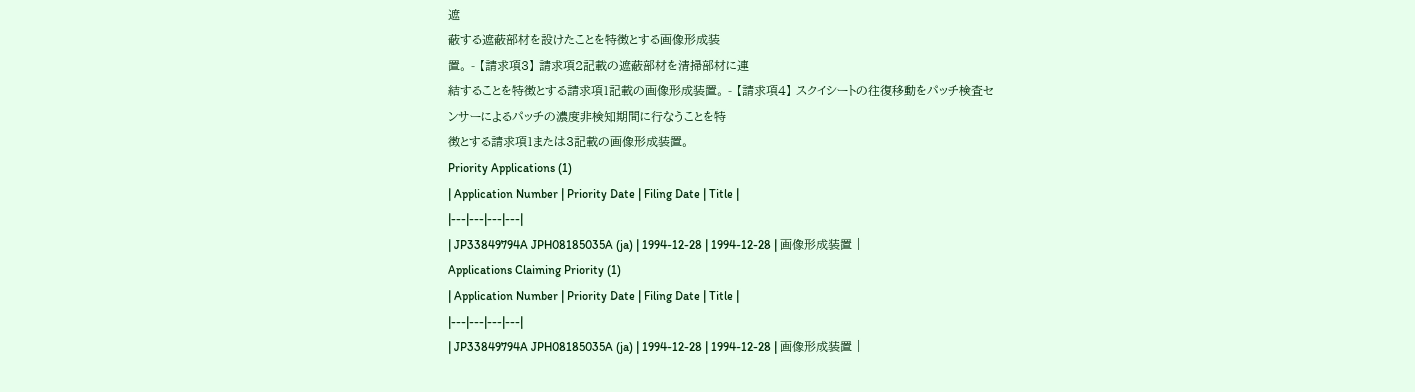遮
蔽する遮蔽部材を設けたことを特徴とする画像形成装
置。 - 【請求項3】 請求項2記載の遮蔽部材を清掃部材に連
結することを特徴とする請求項1記載の画像形成装置。 - 【請求項4】 スクイシートの往復移動をパッチ検査セ
ンサーによるパッチの濃度非検知期間に行なうことを特
徴とする請求項1または3記載の画像形成装置。
Priority Applications (1)
| Application Number | Priority Date | Filing Date | Title |
|---|---|---|---|
| JP33849794A JPH08185035A (ja) | 1994-12-28 | 1994-12-28 | 画像形成装置 |
Applications Claiming Priority (1)
| Application Number | Priority Date | Filing Date | Title |
|---|---|---|---|
| JP33849794A JPH08185035A (ja) | 1994-12-28 | 1994-12-28 | 画像形成装置 |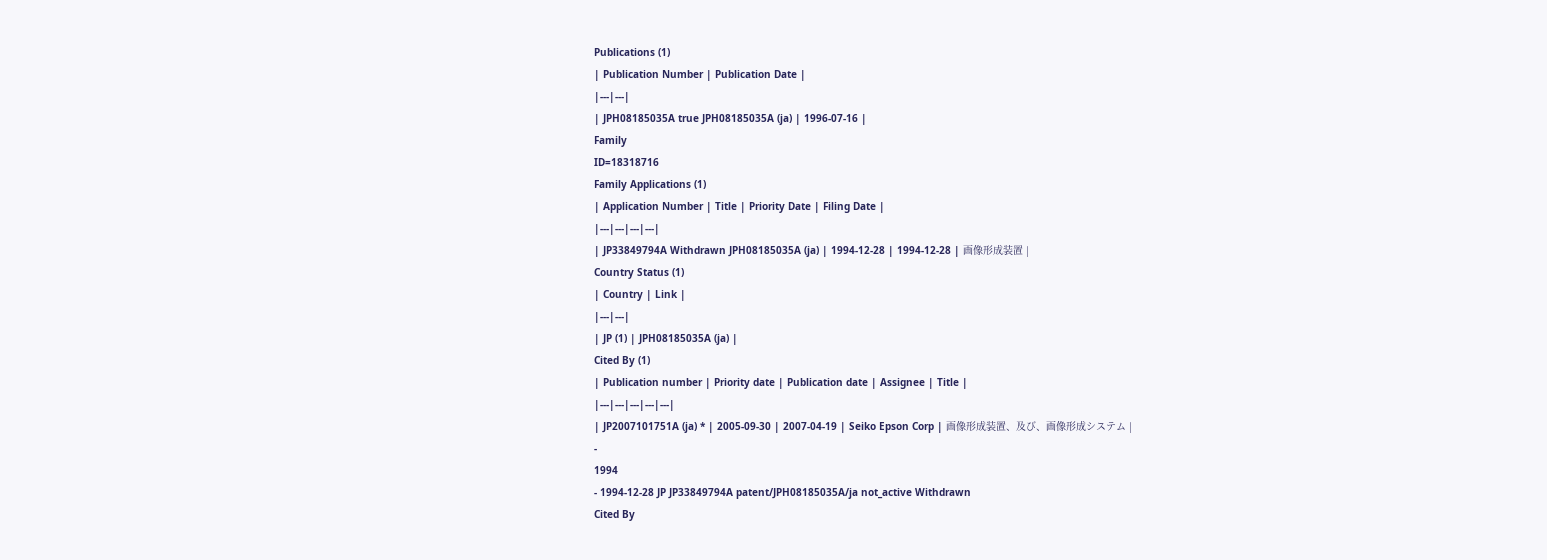Publications (1)
| Publication Number | Publication Date |
|---|---|
| JPH08185035A true JPH08185035A (ja) | 1996-07-16 |
Family
ID=18318716
Family Applications (1)
| Application Number | Title | Priority Date | Filing Date |
|---|---|---|---|
| JP33849794A Withdrawn JPH08185035A (ja) | 1994-12-28 | 1994-12-28 | 画像形成装置 |
Country Status (1)
| Country | Link |
|---|---|
| JP (1) | JPH08185035A (ja) |
Cited By (1)
| Publication number | Priority date | Publication date | Assignee | Title |
|---|---|---|---|---|
| JP2007101751A (ja) * | 2005-09-30 | 2007-04-19 | Seiko Epson Corp | 画像形成装置、及び、画像形成システム |
-
1994
- 1994-12-28 JP JP33849794A patent/JPH08185035A/ja not_active Withdrawn
Cited By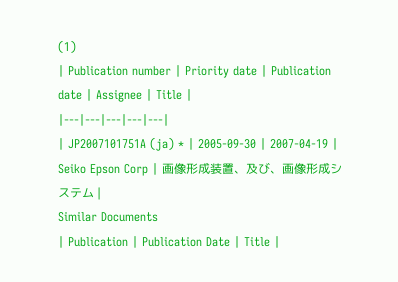(1)
| Publication number | Priority date | Publication date | Assignee | Title |
|---|---|---|---|---|
| JP2007101751A (ja) * | 2005-09-30 | 2007-04-19 | Seiko Epson Corp | 画像形成装置、及び、画像形成システム |
Similar Documents
| Publication | Publication Date | Title |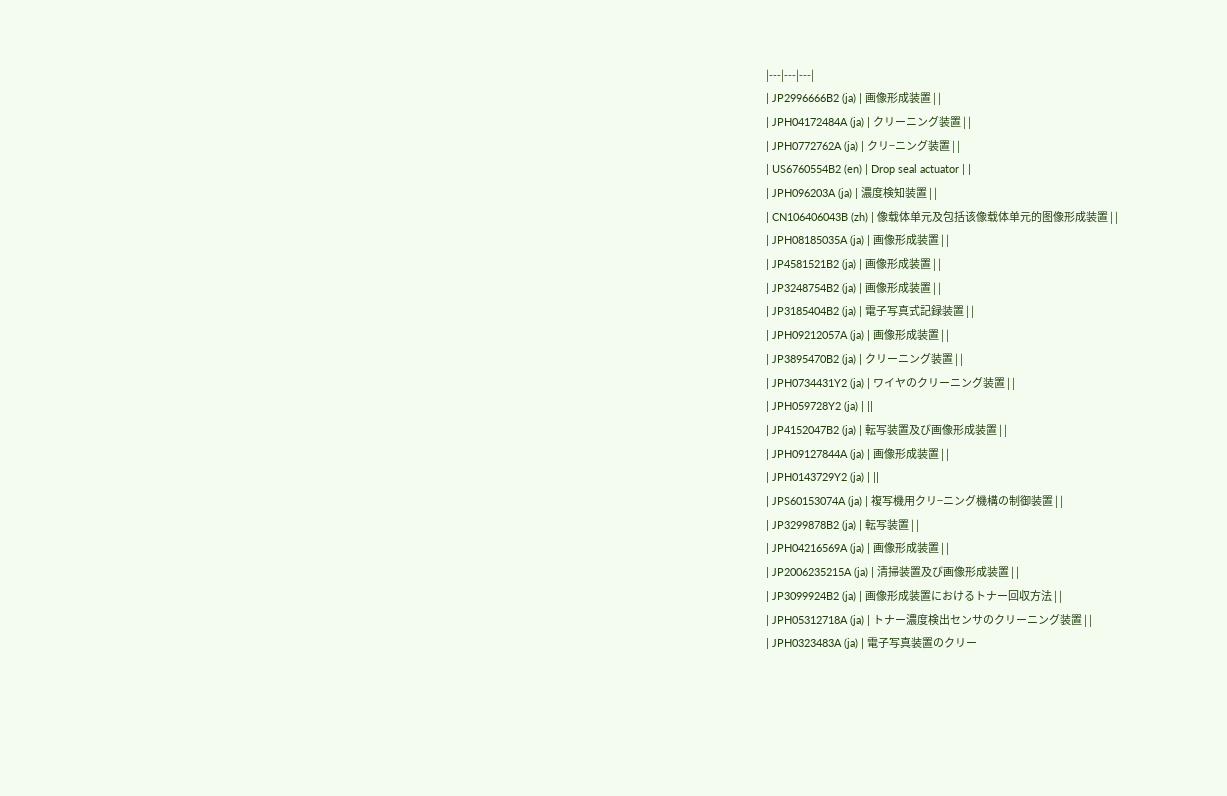|---|---|---|
| JP2996666B2 (ja) | 画像形成装置 | |
| JPH04172484A (ja) | クリーニング装置 | |
| JPH0772762A (ja) | クリ−ニング装置 | |
| US6760554B2 (en) | Drop seal actuator | |
| JPH096203A (ja) | 濃度検知装置 | |
| CN106406043B (zh) | 像载体单元及包括该像载体单元的图像形成装置 | |
| JPH08185035A (ja) | 画像形成装置 | |
| JP4581521B2 (ja) | 画像形成装置 | |
| JP3248754B2 (ja) | 画像形成装置 | |
| JP3185404B2 (ja) | 電子写真式記録装置 | |
| JPH09212057A (ja) | 画像形成装置 | |
| JP3895470B2 (ja) | クリーニング装置 | |
| JPH0734431Y2 (ja) | ワイヤのクリーニング装置 | |
| JPH059728Y2 (ja) | ||
| JP4152047B2 (ja) | 転写装置及び画像形成装置 | |
| JPH09127844A (ja) | 画像形成装置 | |
| JPH0143729Y2 (ja) | ||
| JPS60153074A (ja) | 複写機用クリ−ニング機構の制御装置 | |
| JP3299878B2 (ja) | 転写装置 | |
| JPH04216569A (ja) | 画像形成装置 | |
| JP2006235215A (ja) | 清掃装置及び画像形成装置 | |
| JP3099924B2 (ja) | 画像形成装置におけるトナー回収方法 | |
| JPH05312718A (ja) | トナー濃度検出センサのクリーニング装置 | |
| JPH0323483A (ja) | 電子写真装置のクリー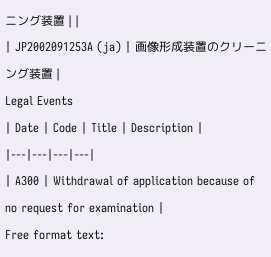ニング装置 | |
| JP2002091253A (ja) | 画像形成装置のクリーニング装置 |
Legal Events
| Date | Code | Title | Description |
|---|---|---|---|
| A300 | Withdrawal of application because of no request for examination |
Free format text: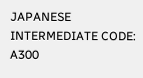JAPANESE INTERMEDIATE CODE: A300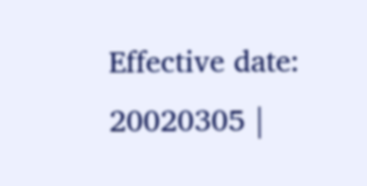Effective date: 20020305 |